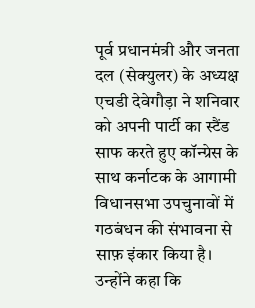पूर्व प्रधानमंत्री और जनता दल (सेक्युलर) के अध्यक्ष एचडी देवेगौड़ा ने शनिवार को अपनी पार्टी का स्टैंड साफ करते हुए कॉन्ग्रेस के साथ कर्नाटक के आगामी विधानसभा उपचुनावों में गठबंधन की संभावना से साफ़ इंकार किया है। उन्होंने कहा कि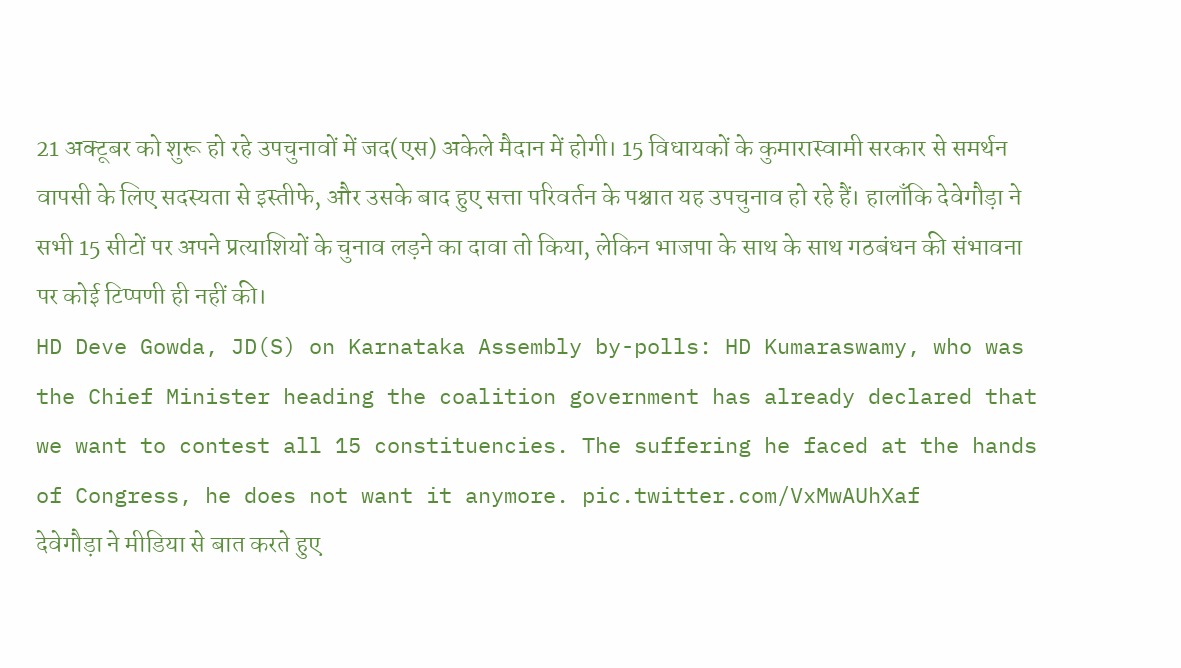21 अक्टूबर को शुरू हो रहे उपचुनावों में जद(एस) अकेले मैदान में होगी। 15 विधायकों के कुमारास्वामी सरकार से समर्थन वापसी के लिए सदस्यता से इस्तीफे, और उसके बाद हुए सत्ता परिवर्तन के पश्चात यह उपचुनाव हो रहे हैं। हालाँकि देवेगौड़ा ने सभी 15 सीटों पर अपने प्रत्याशियों के चुनाव लड़ने का दावा तो किया, लेकिन भाजपा के साथ के साथ गठबंधन की संभावना पर कोई टिप्पणी ही नहीं की।
HD Deve Gowda, JD(S) on Karnataka Assembly by-polls: HD Kumaraswamy, who was the Chief Minister heading the coalition government has already declared that we want to contest all 15 constituencies. The suffering he faced at the hands of Congress, he does not want it anymore. pic.twitter.com/VxMwAUhXaf
देवेगौड़ा ने मीडिया से बात करते हुए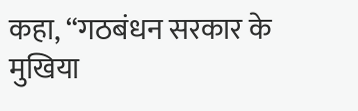कहा, “गठबंधन सरकार के मुखिया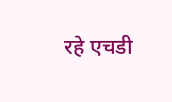रहे एचडी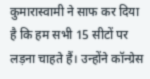कुमारास्वामी ने साफ कर दिया है कि हम सभी 15 सीटों पर लड़ना चाहते हैं। उन्होंने कॉन्ग्रेस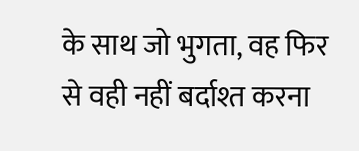के साथ जो भुगता, वह फिर से वही नहीं बर्दाश्त करना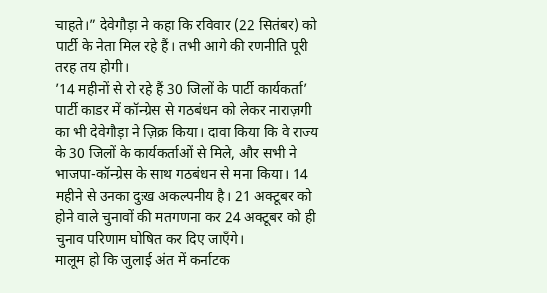चाहते।” देवेगौड़ा ने कहा कि रविवार (22 सितंबर) को पार्टी के नेता मिल रहे हैं। तभी आगे की रणनीति पूरी तरह तय होगी।
’14 महीनों से रो रहे हैं 30 जिलों के पार्टी कार्यकर्ता’
पार्टी काडर में कॉन्ग्रेस से गठबंधन को लेकर नाराज़गी का भी देवेगौड़ा ने ज़िक्र किया। दावा किया कि वे राज्य के 30 जिलों के कार्यकर्ताओं से मिले, और सभी ने भाजपा-कॉन्ग्रेस के साथ गठबंधन से मना किया। 14 महीने से उनका दुःख अकल्पनीय है। 21 अक्टूबर को होने वाले चुनावों की मतगणना कर 24 अक्टूबर को ही चुनाव परिणाम घोषित कर दिए जाएँगे।
मालूम हो कि जुलाई अंत में कर्नाटक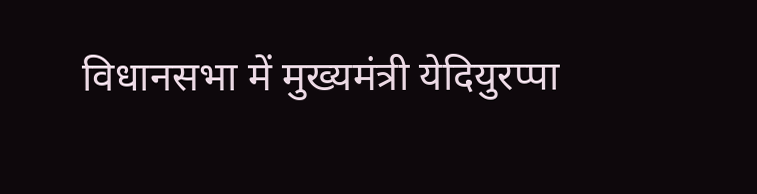विधानसभा में मुख्यमंत्री येदियुरप्पा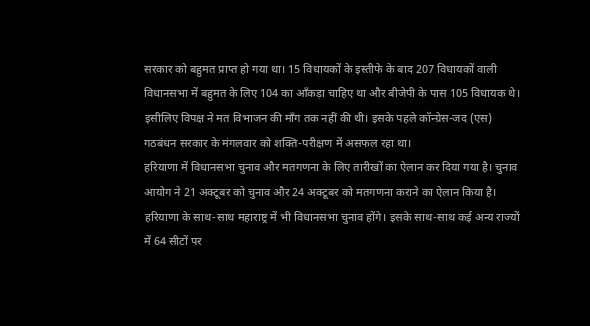सरकार को बहुमत प्राप्त हो गया था। 15 विधायकों के इस्तीफे के बाद 207 विधायकों वाली विधानसभा में बहुमत के लिए 104 का आँकड़ा चाहिए था और बीजेपी के पास 105 विधायक थे। इसीलिए विपक्ष ने मत विभाजन की माँग तक नहीं की थी। इसके पहले कॉन्ग्रेस-जद (एस) गठबंधन सरकार के मंगलवार को शक्ति-परीक्षण में असफल रहा था।
हरियाणा में विधानसभा चुनाव और मतगणना के लिए तारीखों का ऐलान कर दिया गया है। चुनाव आयोग ने 21 अक्टूबर को चुनाव और 24 अक्टूबर को मतगणना कराने का ऐलान किया है। हरियाणा के साथ-साथ महाराष्ट्र में भी विधानसभा चुनाव होंगे। इसके साथ-साथ कई अन्य राज्यों में 64 सीटों पर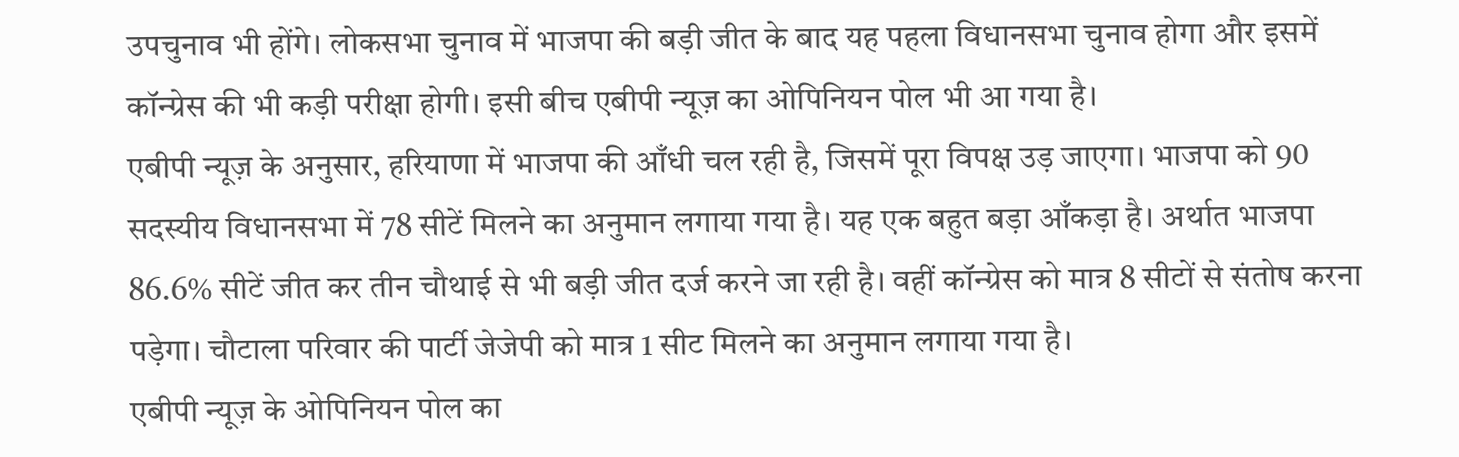उपचुनाव भी होंगे। लोकसभा चुनाव में भाजपा की बड़ी जीत के बाद यह पहला विधानसभा चुनाव होगा और इसमें कॉन्ग्रेस की भी कड़ी परीक्षा होगी। इसी बीच एबीपी न्यूज़ का ओपिनियन पोल भी आ गया है।
एबीपी न्यूज़ के अनुसार, हरियाणा में भाजपा की आँधी चल रही है, जिसमें पूरा विपक्ष उड़ जाएगा। भाजपा को 90 सदस्यीय विधानसभा में 78 सीटें मिलने का अनुमान लगाया गया है। यह एक बहुत बड़ा आँकड़ा है। अर्थात भाजपा 86.6% सीटें जीत कर तीन चौथाई से भी बड़ी जीत दर्ज करने जा रही है। वहीं कॉन्ग्रेस को मात्र 8 सीटों से संतोष करना पड़ेगा। चौटाला परिवार की पार्टी जेजेपी को मात्र 1 सीट मिलने का अनुमान लगाया गया है।
एबीपी न्यूज़ के ओपिनियन पोल का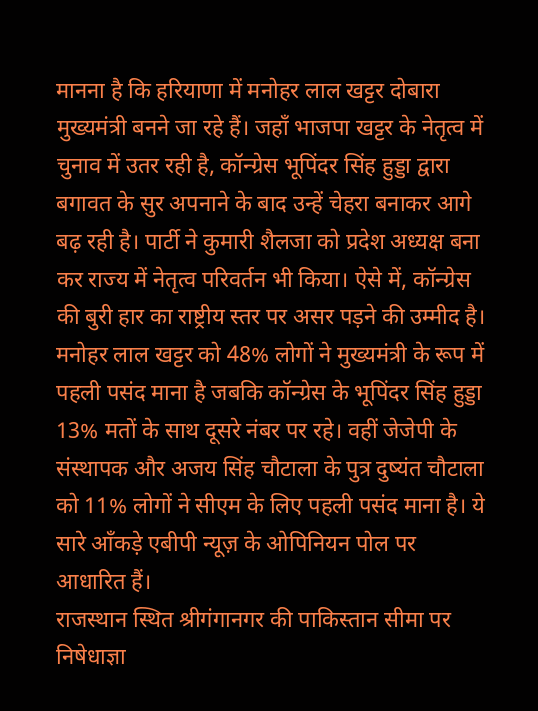मानना है कि हरियाणा में मनोहर लाल खट्टर दोबारा मुख्यमंत्री बनने जा रहे हैं। जहाँ भाजपा खट्टर के नेतृत्व में चुनाव में उतर रही है, कॉन्ग्रेस भूपिंदर सिंह हुड्डा द्वारा बगावत के सुर अपनाने के बाद उन्हें चेहरा बनाकर आगे बढ़ रही है। पार्टी ने कुमारी शैलजा को प्रदेश अध्यक्ष बना कर राज्य में नेतृत्व परिवर्तन भी किया। ऐसे में, कॉन्ग्रेस की बुरी हार का राष्ट्रीय स्तर पर असर पड़ने की उम्मीद है।
मनोहर लाल खट्टर को 48% लोगों ने मुख्यमंत्री के रूप में पहली पसंद माना है जबकि कॉन्ग्रेस के भूपिंदर सिंह हुड्डा 13% मतों के साथ दूसरे नंबर पर रहे। वहीं जेजेपी के संस्थापक और अजय सिंह चौटाला के पुत्र दुष्यंत चौटाला को 11% लोगों ने सीएम के लिए पहली पसंद माना है। ये सारे आँकड़े एबीपी न्यूज़ के ओपिनियन पोल पर आधारित हैं।
राजस्थान स्थित श्रीगंगानगर की पाकिस्तान सीमा पर निषेधाज्ञा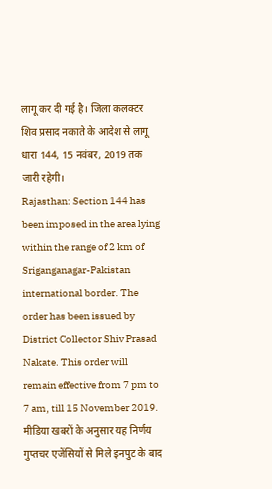लागू कर दी गई है। जिला कलक्टर शिव प्रसाद नकाते के आदेश से लागू धारा 144, 15 नवंबर, 2019 तक जारी रहेगी।
Rajasthan: Section 144 has been imposed in the area lying within the range of 2 km of Sriganganagar-Pakistan international border. The order has been issued by District Collector Shiv Prasad Nakate. This order will remain effective from 7 pm to 7 am, till 15 November 2019.
मीडिया खबरों के अनुसार यह निर्णय गुप्तचर एजेंसियों से मिले इनपुट के बाद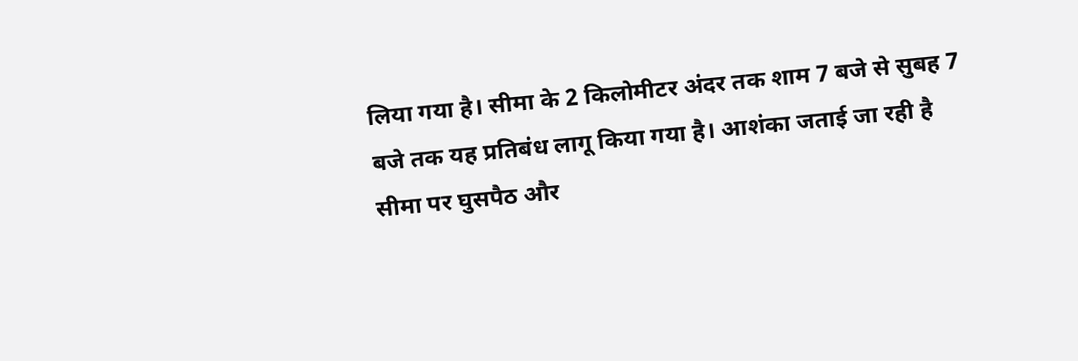लिया गया है। सीमा के 2 किलोमीटर अंदर तक शाम 7 बजे से सुबह 7 बजे तक यह प्रतिबंध लागू किया गया है। आशंका जताई जा रही है सीमा पर घुसपैठ और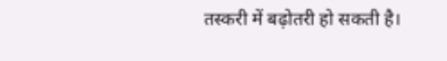तस्करी में बढ़ोतरी हो सकती है।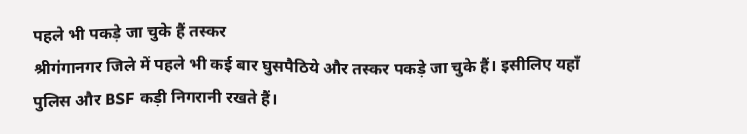पहले भी पकड़े जा चुके हैं तस्कर
श्रीगंगानगर जिले में पहले भी कई बार घुसपैठिये और तस्कर पकड़े जा चुके हैं। इसीलिए यहाँ पुलिस और BSF कड़ी निगरानी रखते हैं।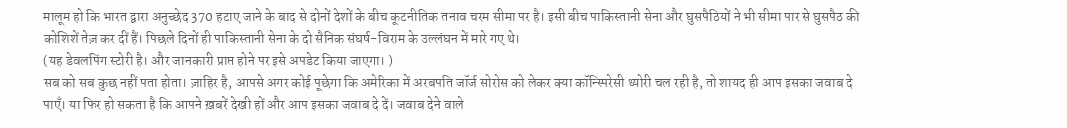मालूम हो कि भारत द्वारा अनुच्छेद 370 हटाए जाने के बाद से दोनों देशों के बीच कूटनीतिक तनाव चरम सीमा पर है। इसी बीच पाकिस्तानी सेना और घुसपैठियों ने भी सीमा पार से घुसपैठ की कोशिशें तेज़ कर दीं हैं। पिछले दिनों ही पाकिस्तानी सेना के दो सैनिक संघर्ष-विराम के उल्लंघन में मारे गए थे।
(यह डेवलपिंग स्टोरी है। और जानकारी प्राप्त होने पर इसे अपडेट किया जाएगा। )
सब को सब कुछ नहीं पता होता। ज़ाहिर है, आपसे अगर कोई पूछेगा कि अमेरिका में अरबपति जॉर्ज सोरोस को लेकर क्या कॉन्स्पिरेसी थ्योरी चल रही है, तो शायद ही आप इसका जवाब दे पाएँ। या फिर हो सकता है कि आपने ख़बरें देखी हों और आप इसका जवाब दे दें। जवाब देने वाले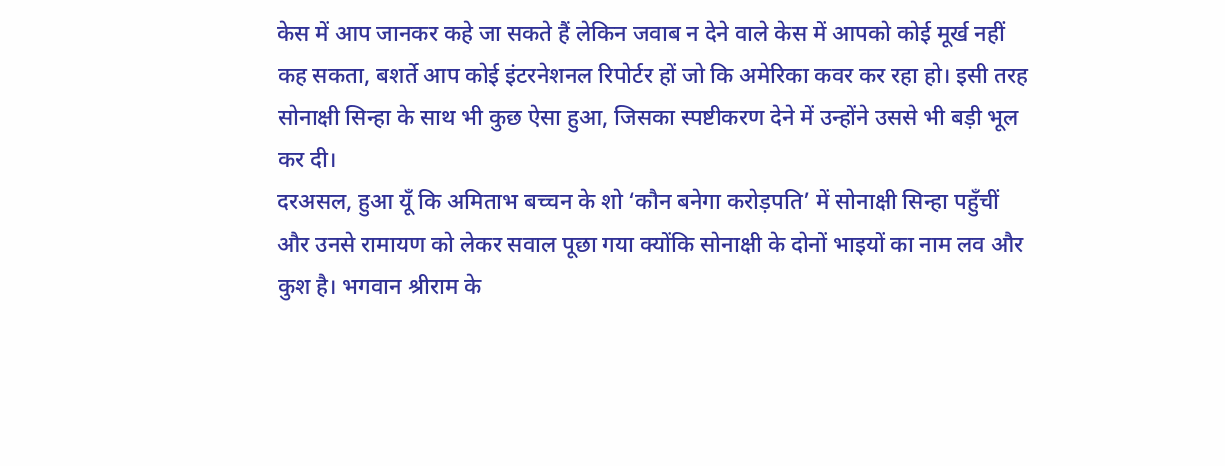केस में आप जानकर कहे जा सकते हैं लेकिन जवाब न देने वाले केस में आपको कोई मूर्ख नहीं कह सकता, बशर्ते आप कोई इंटरनेशनल रिपोर्टर हों जो कि अमेरिका कवर कर रहा हो। इसी तरह सोनाक्षी सिन्हा के साथ भी कुछ ऐसा हुआ, जिसका स्पष्टीकरण देने में उन्होंने उससे भी बड़ी भूल कर दी।
दरअसल, हुआ यूँ कि अमिताभ बच्चन के शो ‘कौन बनेगा करोड़पति’ में सोनाक्षी सिन्हा पहुँचीं और उनसे रामायण को लेकर सवाल पूछा गया क्योंकि सोनाक्षी के दोनों भाइयों का नाम लव और कुश है। भगवान श्रीराम के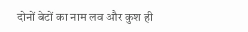दोनों बेटों का नाम लव और कुश ही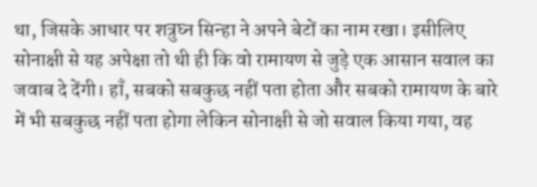था, जिसके आधार पर शत्रुघ्न सिन्हा ने अपने बेटों का नाम रखा। इसीलिए सोनाक्षी से यह अपेक्षा तो थी ही कि वो रामायण से जुड़े एक आसान सवाल का जवाब दे देंगी। हाँ, सबको सबकुछ नहीं पता होता और सबको रामायण के बारे में भी सबकुछ नहीं पता होगा लेकिन सोनाक्षी से जो सवाल किया गया, वह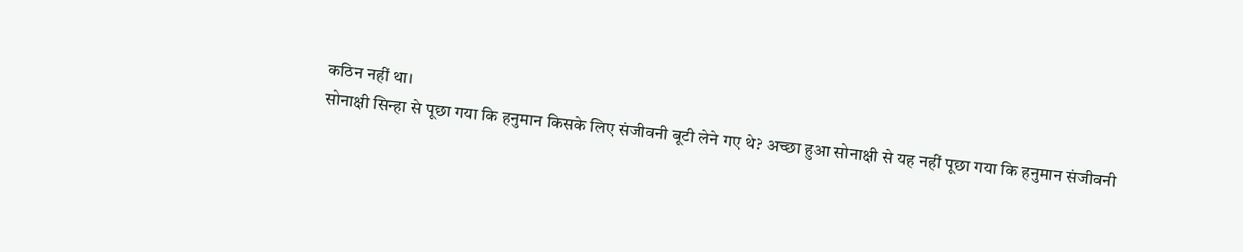कठिन नहीं था।
सोनाक्षी सिन्हा से पूछा गया कि हनुमान किसके लिए संजीवनी बूटी लेने गए थे? अच्छा हुआ सोनाक्षी से यह नहीं पूछा गया कि हनुमान संजीवनी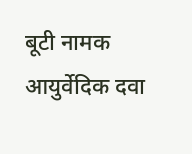बूटी नामक आयुर्वेदिक दवा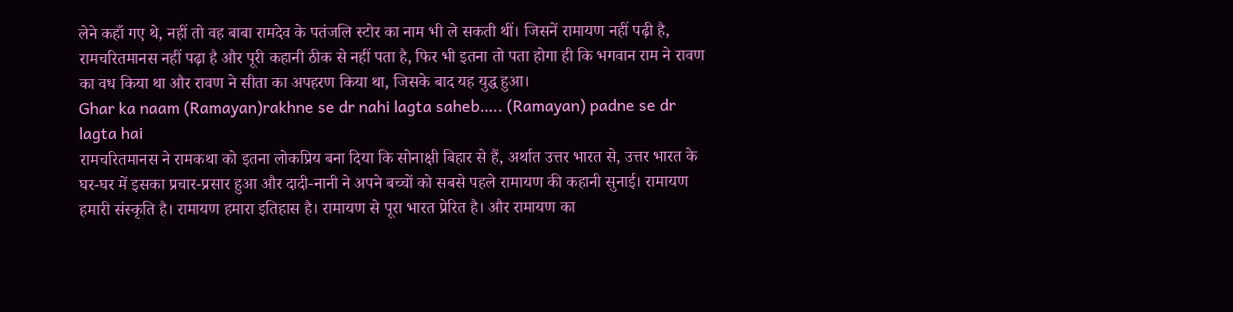लेने कहाँ गए थे, नहीं तो वह बाबा रामदेव के पतंजलि स्टोर का नाम भी ले सकती थीं। जिसनें रामायण नहीं पढ़ी है, रामचरितमानस नहीं पढ़ा है और पूरी कहानी ठीक से नहीं पता है, फिर भी इतना तो पता होगा ही कि भगवान राम ने रावण का वध किया था और रावण ने सीता का अपहरण किया था, जिसके बाद यह युद्ध हुआ।
Ghar ka naam (Ramayan)rakhne se dr nahi lagta saheb….. (Ramayan) padne se dr lagta hai
रामचरितमानस ने रामकथा को इतना लोकप्रिय बना दिया कि सोनाक्षी बिहार से हैं, अर्थात उत्तर भारत से, उत्तर भारत के घर-घर में इसका प्रचार-प्रसार हुआ और दादी-नानी ने अपने बच्चों को सबसे पहले रामायण की कहानी सुनाई। रामायण हमारी संस्कृति है। रामायण हमारा इतिहास है। रामायण से पूरा भारत प्रेरित है। और रामायण का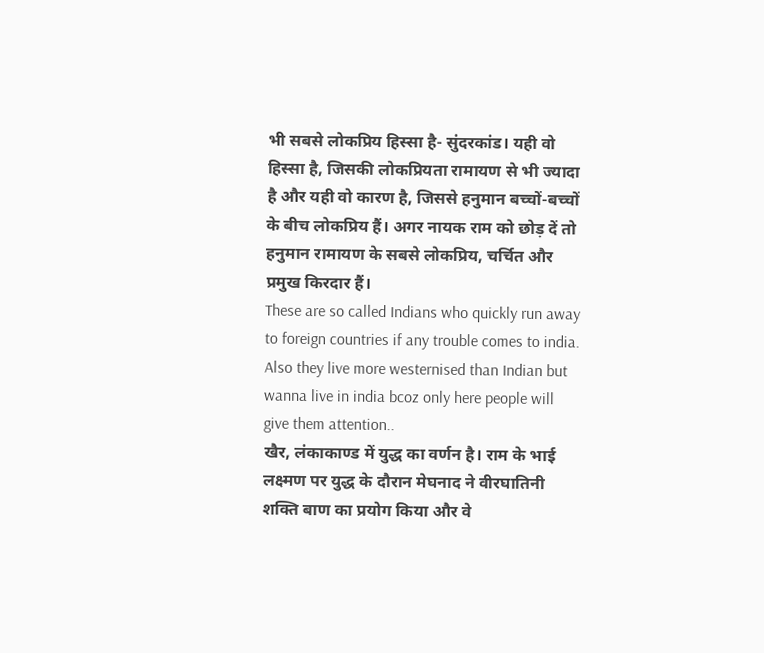भी सबसे लोकप्रिय हिस्सा है- सुंदरकांड। यही वो हिस्सा है, जिसकी लोकप्रियता रामायण से भी ज्यादा है और यही वो कारण है, जिससे हनुमान बच्चों-बच्चों के बीच लोकप्रिय हैं। अगर नायक राम को छोड़ दें तो हनुमान रामायण के सबसे लोकप्रिय, चर्चित और प्रमुख किरदार हैं।
These are so called Indians who quickly run away to foreign countries if any trouble comes to india. Also they live more westernised than Indian but wanna live in india bcoz only here people will give them attention..
खैर, लंकाकाण्ड में युद्ध का वर्णन है। राम के भाई लक्ष्मण पर युद्ध के दौरान मेघनाद ने वीरघातिनी शक्ति बाण का प्रयोग किया और वे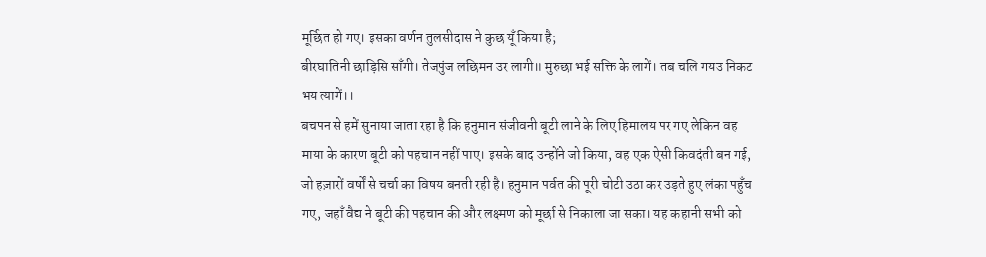मूर्छित हो गए। इसका वर्णन तुलसीदास ने कुछ यूँ किया है;
बीरघातिनी छाड़िसि साँगी। तेजपुंज लछिमन उर लागी॥ मुरुछा भई सक्ति के लागें। तब चलि गयउ निकट भय त्यागें।।
बचपन से हमें सुनाया जाता रहा है कि हनुमान संजीवनी बूटी लाने के लिए हिमालय पर गए लेकिन वह माया के कारण बूटी को पहचान नहीं पाए। इसके बाद उन्होंने जो किया, वह एक ऐसी किवदंती बन गई, जो हज़ारों वर्षों से चर्चा का विषय बनती रही है। हनुमान पर्वत की पूरी चोटी उठा कर उड़ते हुए लंका पहुँच गए, जहाँ वैद्य ने बूटी की पहचान की और लक्ष्मण को मूर्छा से निकाला जा सका। यह कहानी सभी को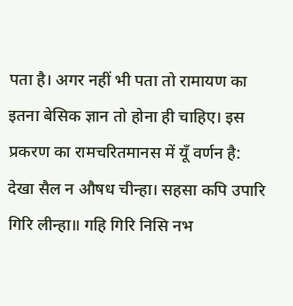पता है। अगर नहीं भी पता तो रामायण का इतना बेसिक ज्ञान तो होना ही चाहिए। इस प्रकरण का रामचरितमानस में यूँ वर्णन है:
देखा सैल न औषध चीन्हा। सहसा कपि उपारि गिरि लीन्हा॥ गहि गिरि निसि नभ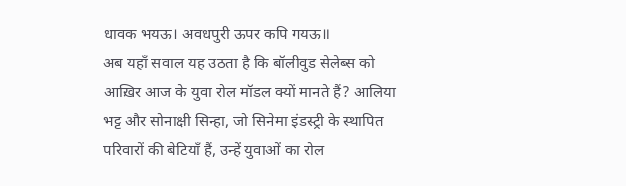धावक भयऊ। अवधपुरी ऊपर कपि गयऊ॥
अब यहाँ सवाल यह उठता है कि बॉलीवुड सेलेब्स को आख़िर आज के युवा रोल मॉडल क्यों मानते हैं? आलिया भट्ट और सोनाक्षी सिन्हा, जो सिनेमा इंडस्ट्री के स्थापित परिवारों की बेटियाँ हैं, उन्हें युवाओं का रोल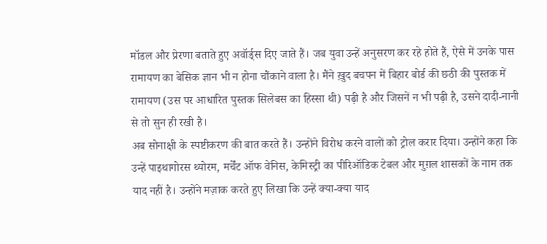मॉडल और प्रेरणा बताते हुए अवॉर्ड्स दिए जाते हैं। जब युवा उन्हें अनुसरण कर रहे होते हैं, ऐसे में उनके पास रामायण का बेसिक ज्ञान भी न होना चौंकाने वाला है। मैंने ख़ुद बचपन में बिहार बोर्ड की छठी की पुस्तक में रामायण (उस पर आधारित पुस्तक सिलेबस का हिस्सा थी) पढ़ी है और जिसनें न भी पढ़ी है, उसने दादी-नानी से तो सुन ही रखी है।
अब सोनाक्षी के स्पष्टीकरण की बात करते हैं। उन्होंने विरोध करने वालों को ट्रोल करार दिया। उन्होंने कहा कि उन्हें पाइथागोरस थ्योरम, मर्चेंट ऑफ वेनिस, केमिस्ट्री का पीरिऑडिक टेबल और मुग़ल शासकों के नाम तक याद नहीं है। उन्होंने मज़ाक करते हुए लिखा कि उन्हें क्या-क्या याद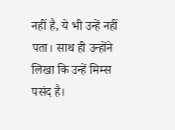नहीं है, ये भी उन्हें नहीं पता। साथ ही उन्होंने लिखा कि उन्हें मिम्स पसंद है।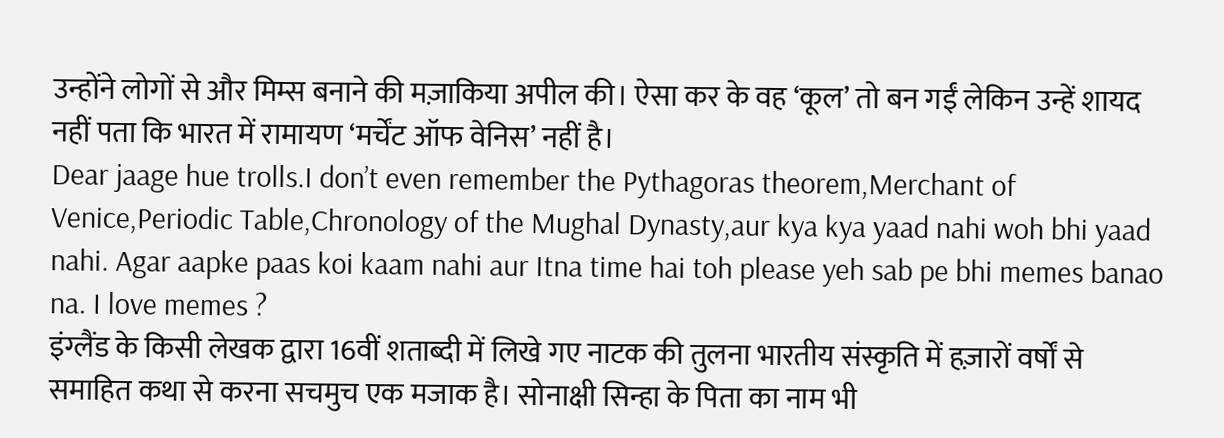उन्होंने लोगों से और मिम्स बनाने की मज़ाकिया अपील की। ऐसा कर के वह ‘कूल’ तो बन गईं लेकिन उन्हें शायद नहीं पता कि भारत में रामायण ‘मर्चेंट ऑफ वेनिस’ नहीं है।
Dear jaage hue trolls.I don’t even remember the Pythagoras theorem,Merchant of Venice,Periodic Table,Chronology of the Mughal Dynasty,aur kya kya yaad nahi woh bhi yaad nahi. Agar aapke paas koi kaam nahi aur Itna time hai toh please yeh sab pe bhi memes banao na. I love memes ?
इंग्लैंड के किसी लेखक द्वारा 16वीं शताब्दी में लिखे गए नाटक की तुलना भारतीय संस्कृति में हज़ारों वर्षों से समाहित कथा से करना सचमुच एक मजाक है। सोनाक्षी सिन्हा के पिता का नाम भी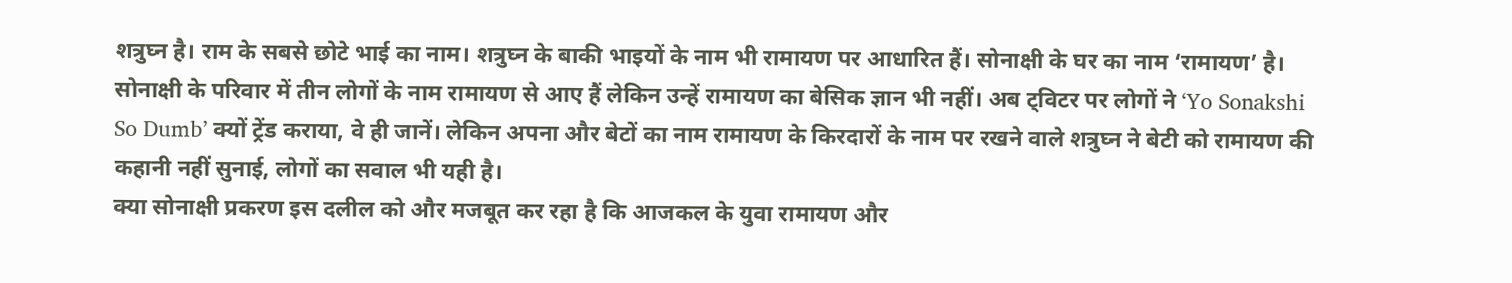शत्रुघ्न है। राम के सबसे छोटे भाई का नाम। शत्रुघ्न के बाकी भाइयों के नाम भी रामायण पर आधारित हैं। सोनाक्षी के घर का नाम ‘रामायण’ है। सोनाक्षी के परिवार में तीन लोगों के नाम रामायण से आए हैं लेकिन उन्हें रामायण का बेसिक ज्ञान भी नहीं। अब ट्विटर पर लोगों ने ‘Yo Sonakshi So Dumb’ क्यों ट्रेंड कराया, वे ही जानें। लेकिन अपना और बेटों का नाम रामायण के किरदारों के नाम पर रखने वाले शत्रुघ्न ने बेटी को रामायण की कहानी नहीं सुनाई, लोगों का सवाल भी यही है।
क्या सोनाक्षी प्रकरण इस दलील को और मजबूत कर रहा है कि आजकल के युवा रामायण और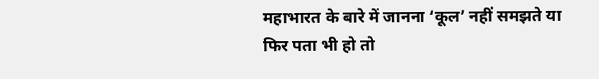महाभारत के बारे में जानना ‘कूल’ नहीं समझते या फिर पता भी हो तो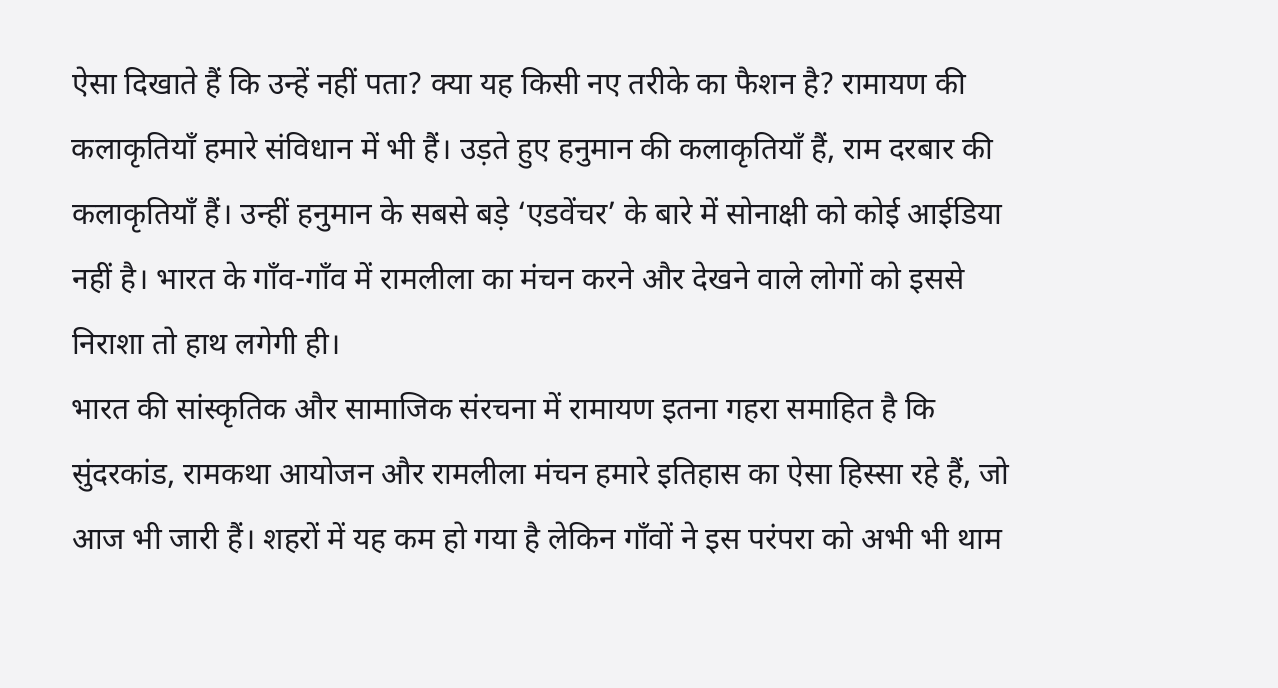ऐसा दिखाते हैं कि उन्हें नहीं पता? क्या यह किसी नए तरीके का फैशन है? रामायण की कलाकृतियाँ हमारे संविधान में भी हैं। उड़ते हुए हनुमान की कलाकृतियाँ हैं, राम दरबार की कलाकृतियाँ हैं। उन्हीं हनुमान के सबसे बड़े ‘एडवेंचर’ के बारे में सोनाक्षी को कोई आईडिया नहीं है। भारत के गाँव-गाँव में रामलीला का मंचन करने और देखने वाले लोगों को इससे निराशा तो हाथ लगेगी ही।
भारत की सांस्कृतिक और सामाजिक संरचना में रामायण इतना गहरा समाहित है कि सुंदरकांड, रामकथा आयोजन और रामलीला मंचन हमारे इतिहास का ऐसा हिस्सा रहे हैं, जो आज भी जारी हैं। शहरों में यह कम हो गया है लेकिन गाँवों ने इस परंपरा को अभी भी थाम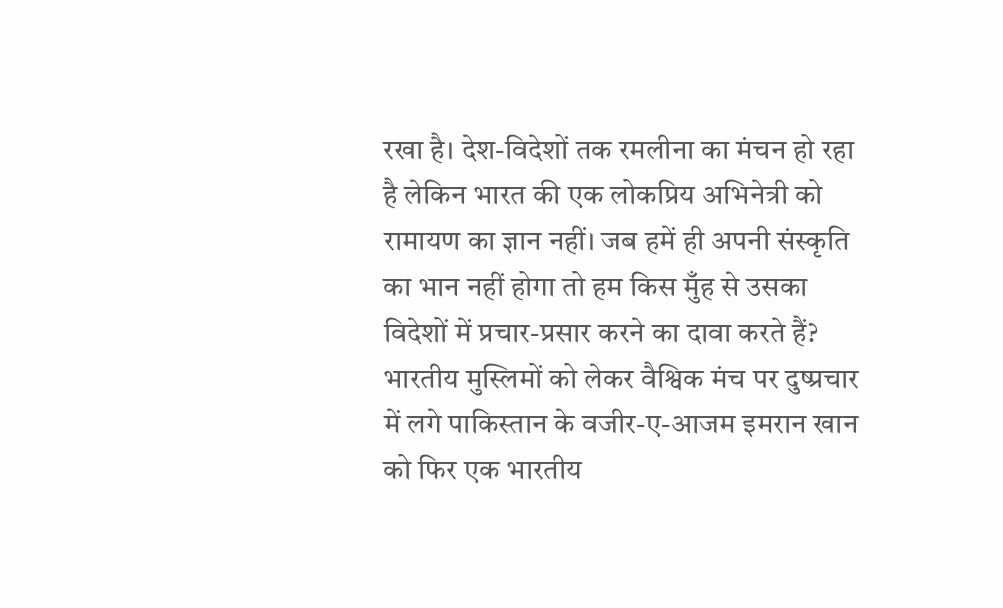रखा है। देश-विदेशों तक रमलीना का मंचन हो रहा है लेकिन भारत की एक लोकप्रिय अभिनेत्री को रामायण का ज्ञान नहीं। जब हमें ही अपनी संस्कृति का भान नहीं होगा तो हम किस मुँह से उसका विदेशों में प्रचार-प्रसार करने का दावा करते हैं?
भारतीय मुस्लिमों को लेकर वैश्विक मंच पर दुष्प्रचार में लगे पाकिस्तान के वजीर-ए-आजम इमरान खान को फिर एक भारतीय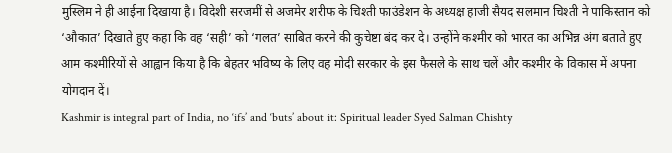मुस्लिम ने ही आईना दिखाया है। विदेशी सरजमीं से अजमेर शरीफ के चिश्ती फाउंडेशन के अध्यक्ष हाजी सैयद सलमान चिश्ती ने पाकिस्तान को ‘औकात’ दिखाते हुए कहा कि वह ‘सही’ को ‘गलत’ साबित करने की कुचेष्टा बंद कर दे। उन्होंने कश्मीर को भारत का अभिन्न अंग बताते हुए आम कश्मीरियों से आह्वान किया है कि बेहतर भविष्य के लिए वह मोदी सरकार के इस फैसले के साथ चलें और कश्मीर के विकास में अपना योगदान दें।
Kashmir is integral part of India, no ‘ifs’ and ‘buts’ about it: Spiritual leader Syed Salman Chishty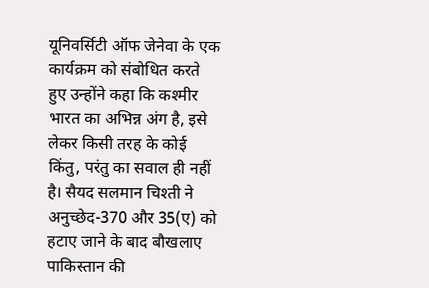यूनिवर्सिटी ऑफ जेनेवा के एक कार्यक्रम को संबोधित करते हुए उन्होंने कहा कि कश्मीर भारत का अभिन्न अंग है, इसे लेकर किसी तरह के कोई किंतु, परंतु का सवाल ही नहीं है। सैयद सलमान चिश्ती ने अनुच्छेद-370 और 35(ए) को हटाए जाने के बाद बौखलाए पाकिस्तान की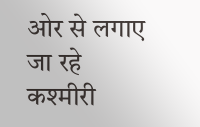ओर से लगाए जा रहे कश्मीरी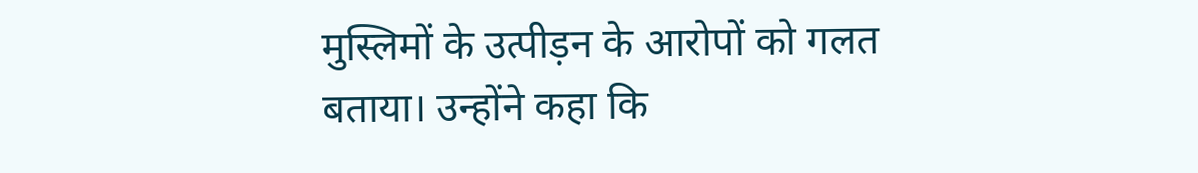मुस्लिमों के उत्पीड़न के आरोपों को गलत बताया। उन्होंने कहा कि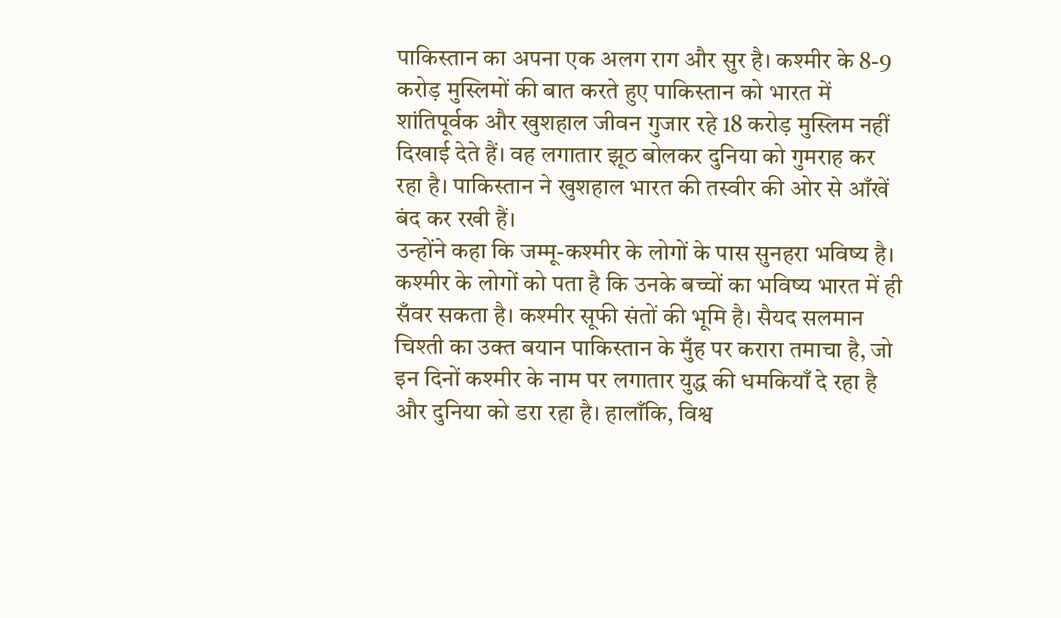पाकिस्तान का अपना एक अलग राग और सुर है। कश्मीर के 8-9 करोड़ मुस्लिमों की बात करते हुए पाकिस्तान को भारत में शांतिपूर्वक और खुशहाल जीवन गुजार रहे 18 करोड़ मुस्लिम नहीं दिखाई देते हैं। वह लगातार झूठ बोलकर दुनिया को गुमराह कर रहा है। पाकिस्तान ने खुशहाल भारत की तस्वीर की ओर से आँखें बंद कर रखी हैं।
उन्होंने कहा कि जम्मू-कश्मीर के लोगों के पास सुनहरा भविष्य है। कश्मीर के लोगों को पता है कि उनके बच्चों का भविष्य भारत में ही सँवर सकता है। कश्मीर सूफी संतों की भूमि है। सैयद सलमान चिश्ती का उक्त बयान पाकिस्तान के मुँह पर करारा तमाचा है, जो इन दिनों कश्मीर के नाम पर लगातार युद्ध की धमकियाँ दे रहा है और दुनिया को डरा रहा है। हालाँकि, विश्व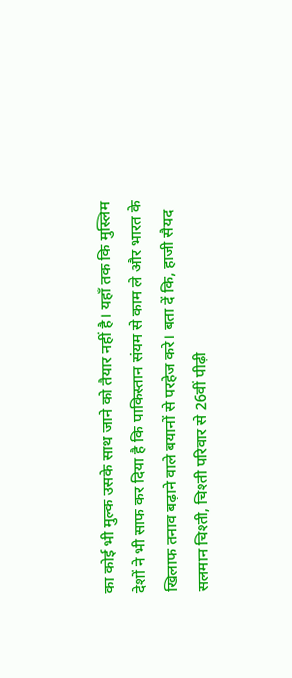का कोई भी मुल्क उसके साथ जाने को तैयार नहीं है। यहाँ तक कि मुस्लिम देशों ने भी साफ कर दिया है कि पाकिस्तान संयम से काम ले और भारत के खिलाफ तनाव बढ़ाने वाले बयानों से परहेज करे। बता दें कि, हाजी सैयद सलमान चिश्ती, चिश्ती परिवार से 26वीं पीढ़ी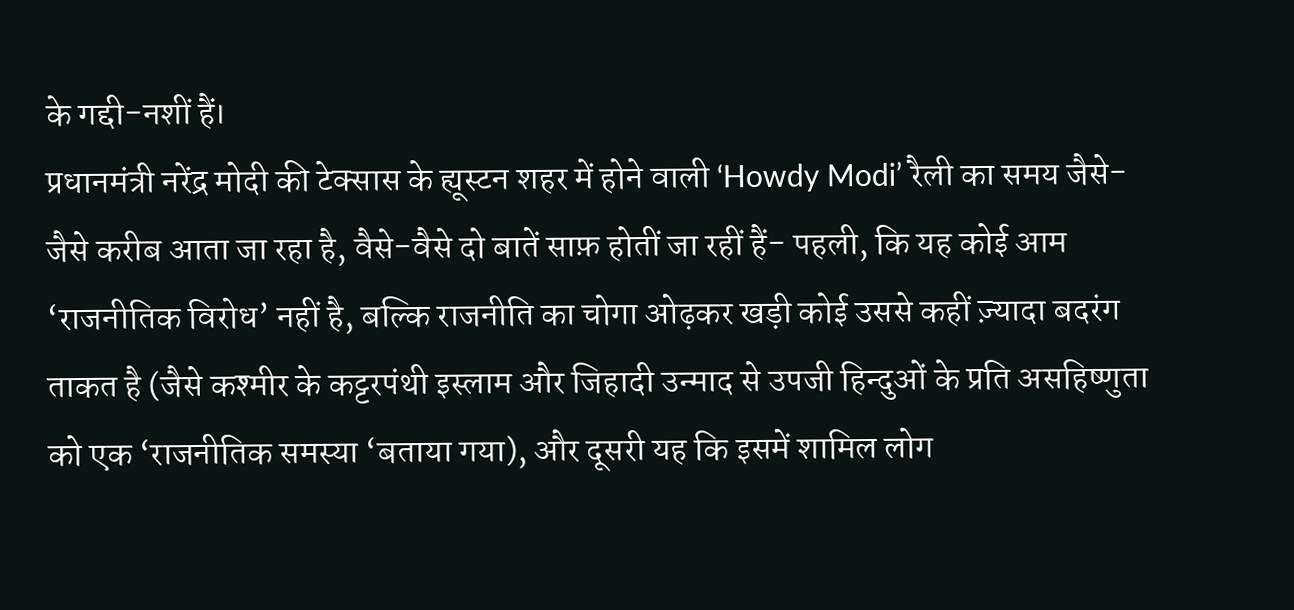के गद्दी-नशीं हैं।
प्रधानमंत्री नरेंद्र मोदी की टेक्सास के ह्यूस्टन शहर में होने वाली ‘Howdy Modi’ रैली का समय जैसे-जैसे करीब आता जा रहा है, वैसे-वैसे दो बातें साफ़ होतीं जा रहीं हैं- पहली, कि यह कोई आम ‘राजनीतिक विरोध’ नहीं है, बल्कि राजनीति का चोगा ओढ़कर खड़ी कोई उससे कहीं ज़्यादा बदरंग ताकत है (जैसे कश्मीर के कट्टरपंथी इस्लाम और जिहादी उन्माद से उपजी हिन्दुओं के प्रति असहिष्णुता को एक ‘राजनीतिक समस्या ‘बताया गया), और दूसरी यह कि इसमें शामिल लोग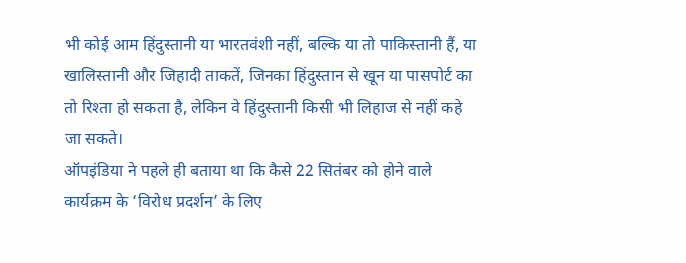भी कोई आम हिंदुस्तानी या भारतवंशी नहीं, बल्कि या तो पाकिस्तानी हैं, या खालिस्तानी और जिहादी ताकतें, जिनका हिंदुस्तान से खून या पासपोर्ट का तो रिश्ता हो सकता है, लेकिन वे हिंदुस्तानी किसी भी लिहाज से नहीं कहे जा सकते।
ऑपइंडिया ने पहले ही बताया था कि कैसे 22 सितंबर को होने वाले कार्यक्रम के ‘विरोध प्रदर्शन’ के लिए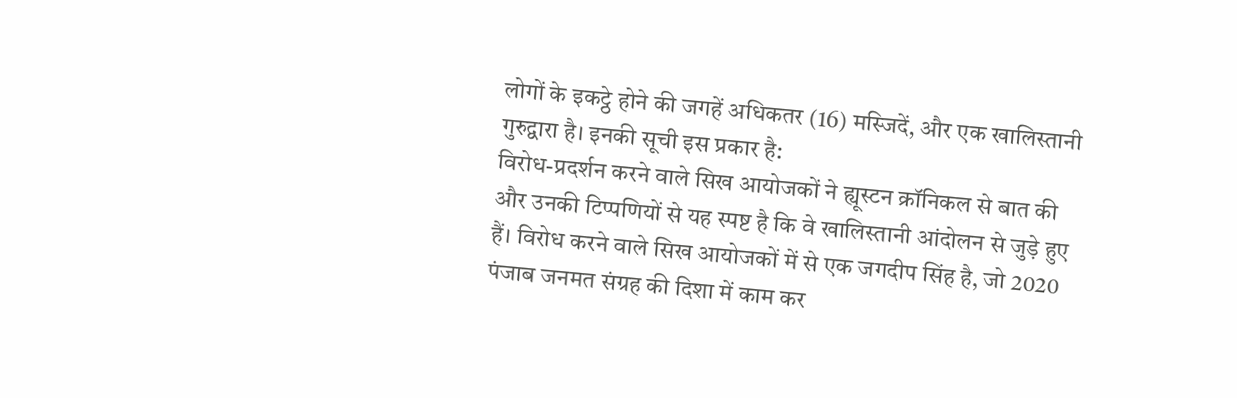लोगों के इकट्ठे होने की जगहें अधिकतर (16) मस्जिदें, और एक खालिस्तानी गुरुद्वारा है। इनकी सूची इस प्रकार है:
विरोध-प्रदर्शन करने वाले सिख आयोजकों ने ह्यूस्टन क्रॉनिकल से बात की और उनकी टिप्पणियों से यह स्पष्ट है कि वे खालिस्तानी आंदोलन से जुड़े हुए हैं। विरोध करने वाले सिख आयोजकों में से एक जगदीप सिंह है, जो 2020 पंजाब जनमत संग्रह की दिशा में काम कर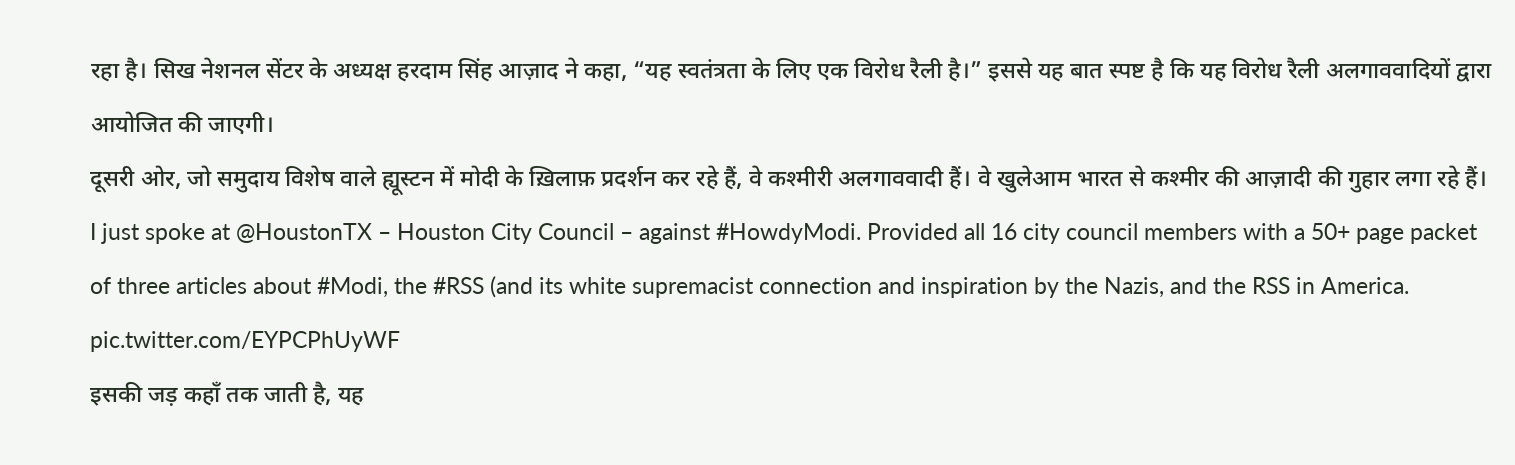रहा है। सिख नेशनल सेंटर के अध्यक्ष हरदाम सिंह आज़ाद ने कहा, “यह स्वतंत्रता के लिए एक विरोध रैली है।” इससे यह बात स्पष्ट है कि यह विरोध रैली अलगाववादियों द्वारा आयोजित की जाएगी।
दूसरी ओर, जो समुदाय विशेष वाले ह्यूस्टन में मोदी के ख़िलाफ़ प्रदर्शन कर रहे हैं, वे कश्मीरी अलगाववादी हैं। वे खुलेआम भारत से कश्मीर की आज़ादी की गुहार लगा रहे हैं।
I just spoke at @HoustonTX – Houston City Council – against #HowdyModi. Provided all 16 city council members with a 50+ page packet of three articles about #Modi, the #RSS (and its white supremacist connection and inspiration by the Nazis, and the RSS in America. pic.twitter.com/EYPCPhUyWF
इसकी जड़ कहाँ तक जाती है, यह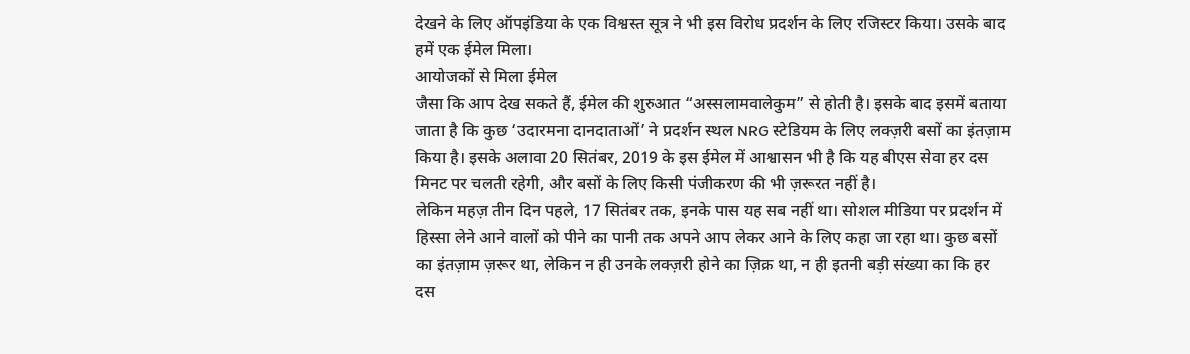देखने के लिए ऑपइंडिया के एक विश्वस्त सूत्र ने भी इस विरोध प्रदर्शन के लिए रजिस्टर किया। उसके बाद हमें एक ईमेल मिला।
आयोजकों से मिला ईमेल
जैसा कि आप देख सकते हैं, ईमेल की शुरुआत “अस्सलामवालेकुम” से होती है। इसके बाद इसमें बताया जाता है कि कुछ ‘उदारमना दानदाताओं’ ने प्रदर्शन स्थल NRG स्टेडियम के लिए लक्ज़री बसों का इंतज़ाम किया है। इसके अलावा 20 सितंबर, 2019 के इस ईमेल में आश्वासन भी है कि यह बीएस सेवा हर दस मिनट पर चलती रहेगी, और बसों के लिए किसी पंजीकरण की भी ज़रूरत नहीं है।
लेकिन महज़ तीन दिन पहले, 17 सितंबर तक, इनके पास यह सब नहीं था। सोशल मीडिया पर प्रदर्शन में हिस्सा लेने आने वालों को पीने का पानी तक अपने आप लेकर आने के लिए कहा जा रहा था। कुछ बसों का इंतज़ाम ज़रूर था, लेकिन न ही उनके लक्ज़री होने का ज़िक्र था, न ही इतनी बड़ी संख्या का कि हर दस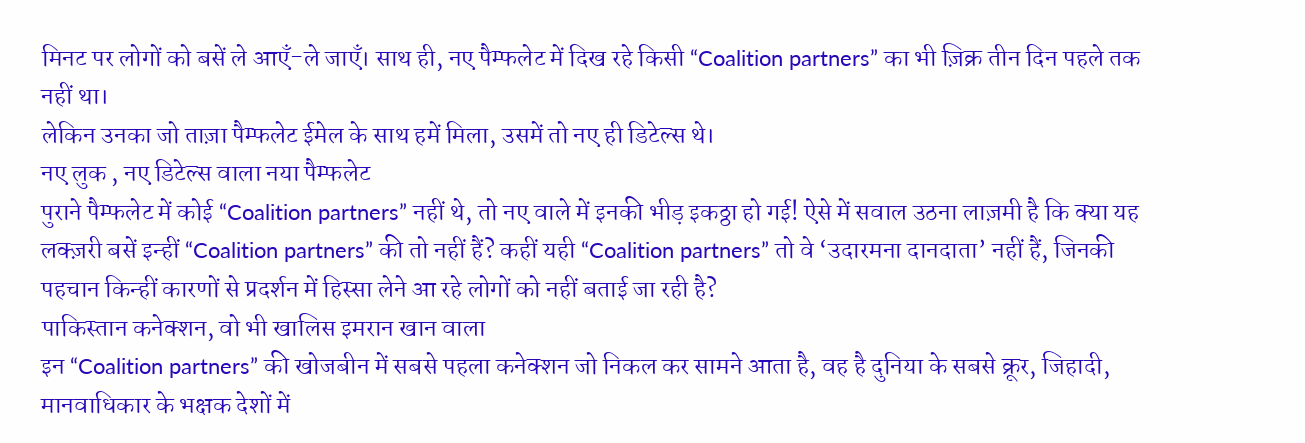मिनट पर लोगों को बसें ले आएँ-ले जाएँ। साथ ही, नए पैम्फलेट में दिख रहे किसी “Coalition partners” का भी ज़िक्र तीन दिन पहले तक नहीं था।
लेकिन उनका जो ताज़ा पैम्फलेट ईमेल के साथ हमें मिला, उसमें तो नए ही डिटेल्स थे।
नए लुक , नए डिटेल्स वाला नया पैम्फलेट
पुराने पैम्फलेट में कोई “Coalition partners” नहीं थे, तो नए वाले में इनकी भीड़ इकठ्ठा हो गई! ऐसे में सवाल उठना लाज़मी है कि क्या यह लक्ज़री बसें इन्हीं “Coalition partners” की तो नहीं हैं? कहीं यही “Coalition partners” तो वे ‘उदारमना दानदाता’ नहीं हैं, जिनकी पहचान किन्हीं कारणों से प्रदर्शन में हिस्सा लेने आ रहे लोगों को नहीं बताई जा रही है?
पाकिस्तान कनेक्शन, वो भी खालिस इमरान खान वाला
इन “Coalition partners” की खोजबीन में सबसे पहला कनेक्शन जो निकल कर सामने आता है, वह है दुनिया के सबसे क्रूर, जिहादी, मानवाधिकार के भक्षक देशों में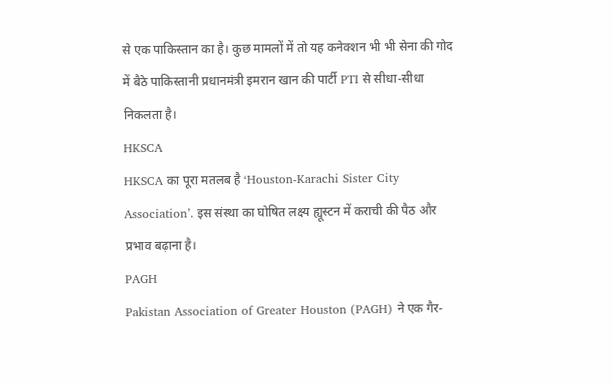से एक पाकिस्तान का है। कुछ मामलों में तो यह कनेक्शन भी भी सेना की गोद में बैठे पाकिस्तानी प्रधानमंत्री इमरान खान की पार्टी PTI से सीधा-सीधा निकलता है।
HKSCA
HKSCA का पूरा मतलब है ‘Houston-Karachi Sister City Association’. इस संस्था का घोषित लक्ष्य ह्यूस्टन में कराची की पैठ और प्रभाव बढ़ाना है।
PAGH
Pakistan Association of Greater Houston (PAGH) ने एक गैर-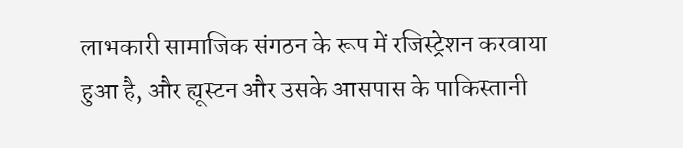लाभकारी सामाजिक संगठन के रूप में रजिस्ट्रेशन करवाया हुआ है, और ह्यूस्टन और उसके आसपास के पाकिस्तानी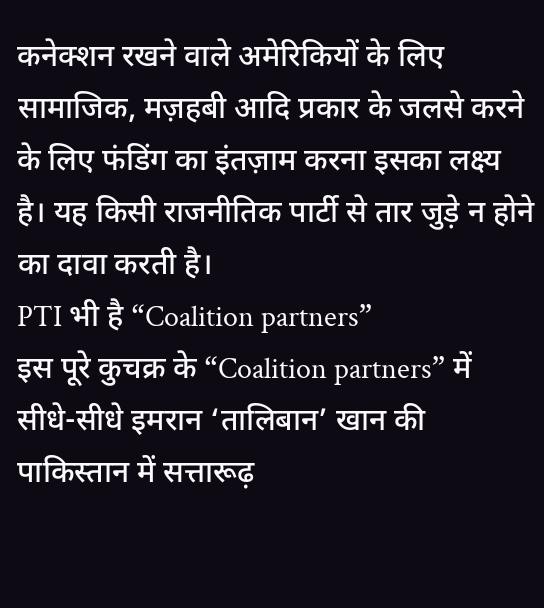कनेक्शन रखने वाले अमेरिकियों के लिए सामाजिक, मज़हबी आदि प्रकार के जलसे करने के लिए फंडिंग का इंतज़ाम करना इसका लक्ष्य है। यह किसी राजनीतिक पार्टी से तार जुड़े न होने का दावा करती है।
PTI भी है “Coalition partners”
इस पूरे कुचक्र के “Coalition partners” में सीधे-सीधे इमरान ‘तालिबान’ खान की पाकिस्तान में सत्तारूढ़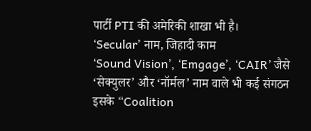पार्टी PTI की अमेरिकी शाखा भी है।
‘Secular’ नाम, जिहादी काम
‘Sound Vision’, ‘Emgage’, ‘CAIR’ जैसे ‘सेक्युलर’ और ‘नॉर्मल’ नाम वाले भी कई संगठन इसके “Coalition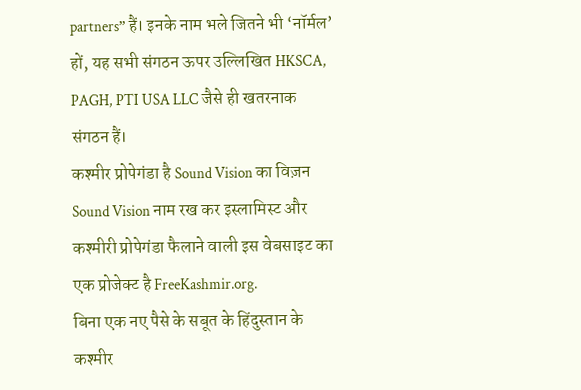partners” हैं। इनके नाम भले जितने भी ‘नॉर्मल’ हों, यह सभी संगठन ऊपर उल्लिखित HKSCA, PAGH, PTI USA LLC जैसे ही खतरनाक संगठन हैं।
कश्मीर प्रोपेगंडा है Sound Vision का विज़न
Sound Vision नाम रख कर इस्लामिस्ट और कश्मीरी प्रोपेगंडा फैलाने वाली इस वेबसाइट का एक प्रोजेक्ट है FreeKashmir.org.
बिना एक नए पैसे के सबूत के हिंदुस्तान के कश्मीर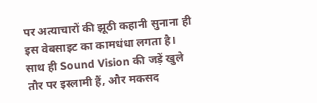पर अत्याचारों की झूठी कहानी सुनाना ही इस वेबसाइट का कामधंधा लगता है। साथ ही Sound Vision की जड़ें खुले तौर पर इस्लामी हैं, और मकसद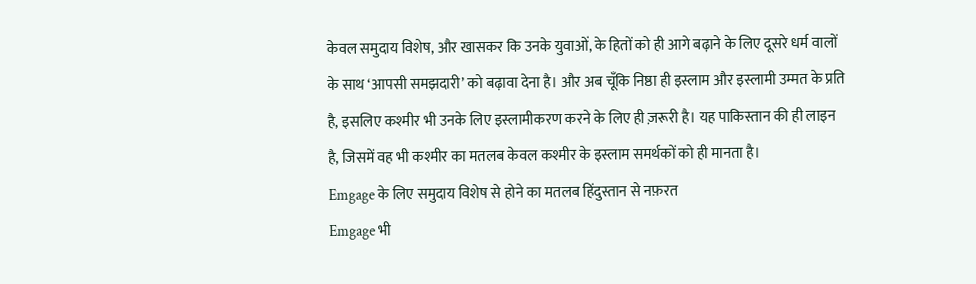केवल समुदाय विशेष, और खासकर कि उनके युवाओं, के हितों को ही आगे बढ़ाने के लिए दूसरे धर्म वालों के साथ ‘आपसी समझदारी’ को बढ़ावा देना है। और अब चूँकि निष्ठा ही इस्लाम और इस्लामी उम्मत के प्रति है, इसलिए कश्मीर भी उनके लिए इस्लामीकरण करने के लिए ही ज़रूरी है। यह पाकिस्तान की ही लाइन है, जिसमें वह भी कश्मीर का मतलब केवल कश्मीर के इस्लाम समर्थकों को ही मानता है।
Emgage के लिए समुदाय विशेष से होने का मतलब हिंदुस्तान से नफ़रत
Emgage भी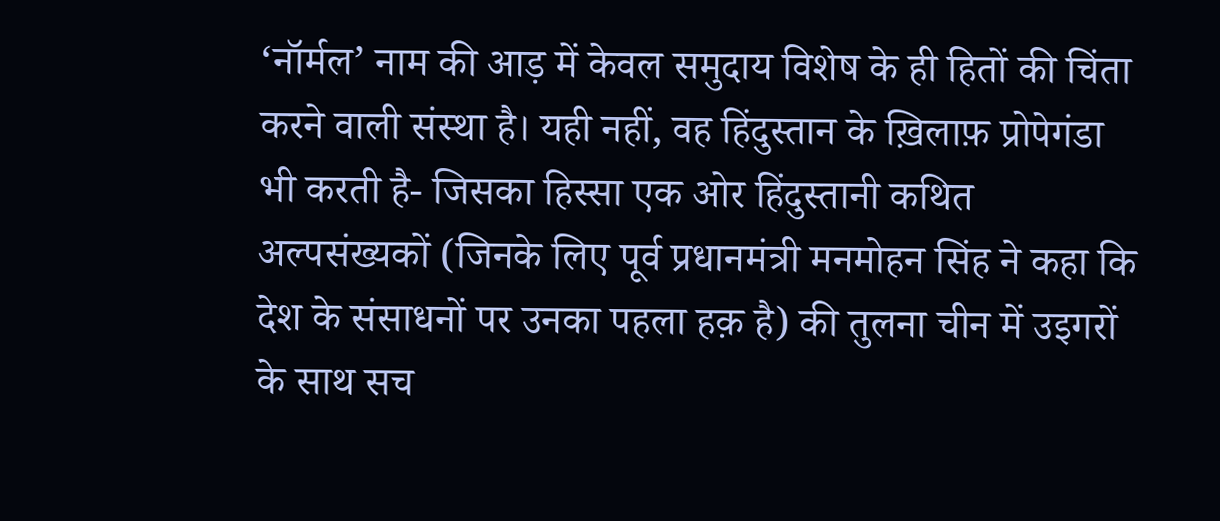‘नॉर्मल’ नाम की आड़ में केवल समुदाय विशेष के ही हितों की चिंता करने वाली संस्था है। यही नहीं, वह हिंदुस्तान के ख़िलाफ़ प्रोपेगंडा भी करती है- जिसका हिस्सा एक ओर हिंदुस्तानी कथित अल्पसंख्यकों (जिनके लिए पूर्व प्रधानमंत्री मनमोहन सिंह ने कहा कि देश के संसाधनों पर उनका पहला हक़ है) की तुलना चीन में उइगरों के साथ सच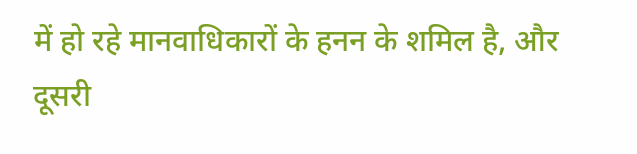में हो रहे मानवाधिकारों के हनन के शमिल है, और दूसरी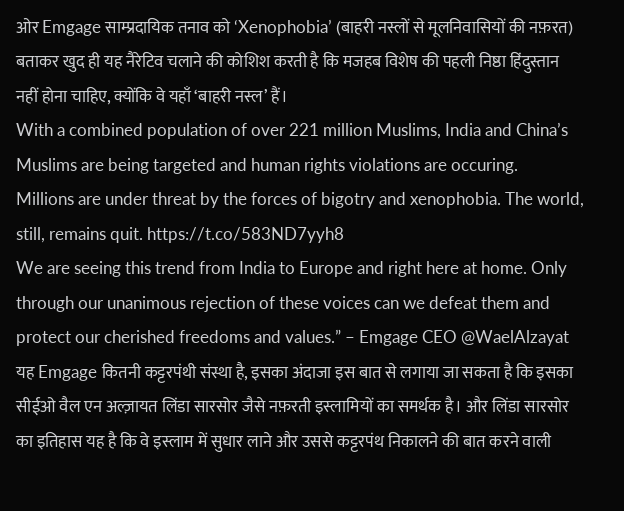ओर Emgage साम्प्रदायिक तनाव को ‘Xenophobia’ (बाहरी नस्लों से मूलनिवासियों की नफ़रत) बताकर खुद ही यह नैरेटिव चलाने की कोशिश करती है कि मजहब विशेष की पहली निष्ठा हिंदुस्तान नहीं होना चाहिए, क्योंकि वे यहाँ ‘बाहरी नस्ल’ हैं।
With a combined population of over 221 million Muslims, India and China’s Muslims are being targeted and human rights violations are occuring.
Millions are under threat by the forces of bigotry and xenophobia. The world, still, remains quit. https://t.co/583ND7yyh8
We are seeing this trend from India to Europe and right here at home. Only through our unanimous rejection of these voices can we defeat them and protect our cherished freedoms and values.” – Emgage CEO @WaelAlzayat
यह Emgage कितनी कट्टरपंथी संस्था है, इसका अंदाजा इस बात से लगाया जा सकता है कि इसका सीईओ वैल एन अल्ज़ायत लिंडा सारसोर जैसे नफ़रती इस्लामियों का समर्थक है। और लिंडा सारसोर का इतिहास यह है कि वे इस्लाम में सुधार लाने और उससे कट्टरपंथ निकालने की बात करने वाली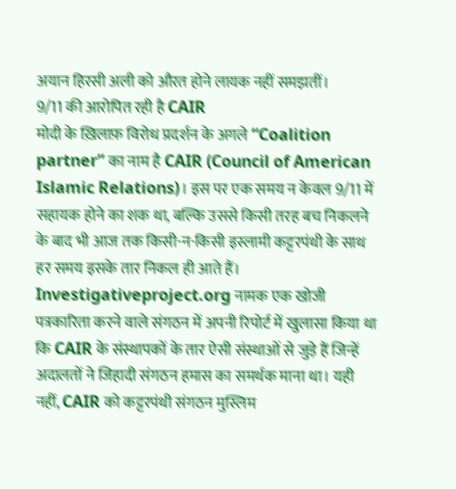अयान हिरसी अली को औरत होने लायक नहीं समझतीं।
9/11 की आरोपित रही है CAIR
मोदी के ख़िलाफ़ विरोध प्रदर्शन के अगले “Coalition partner” का नाम है CAIR (Council of American Islamic Relations)। इस पर एक समय न केवल 9/11 में सहायक होने का शक था, बल्कि उससे किसी तरह बच निकलने के बाद भी आज तक किसी-न-किसी इस्लामी कट्टरपंथी के साथ हर समय इसके तार निकल ही आते हैं। Investigativeproject.org नामक एक खोजी पत्रकारिता करने वाले संगठन में अपनी रिपोर्ट में खुलासा किया था कि CAIR के संस्थापकों के तार ऐसी संस्थाओं से जुड़े हैं जिन्हें अदालतों ने जिहादी संगठन हमास का समर्थक माना था। यही नहीं, CAIR को कट्टरपंथी संगठन मुस्लिम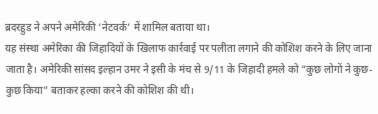ब्रदरहुड ने अपने अमेरिकी ‘नेटवर्क’ में शामिल बताया था।
यह संस्था अमेरिका की जिहादियों के खिलाफ कार्रवाई पर पलीता लगाने की कोशिश करने के लिए जाना जाता है। अमेरिकी सांसद इल्हान उमर ने इसी के मंच से 9/11 के जिहादी हमले को “कुछ लोगों ने कुछ-कुछ किया” बताकर हल्का करने की कोशिश की थी।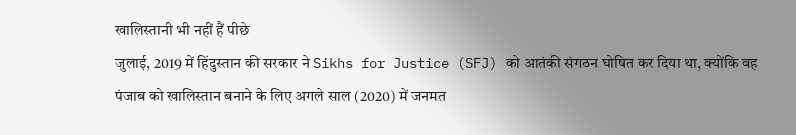खालिस्तानी भी नहीं हैं पीछे
जुलाई, 2019 में हिंदुस्तान की सरकार ने Sikhs for Justice (SFJ) को आतंकी संगठन घोषित कर दिया था, क्योंकि वह पंजाब को खालिस्तान बनाने के लिए अगले साल (2020) में जनमत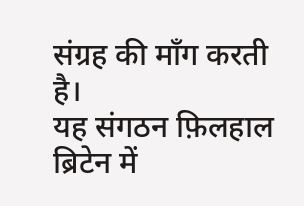संग्रह की माँग करती है।
यह संगठन फ़िलहाल ब्रिटेन में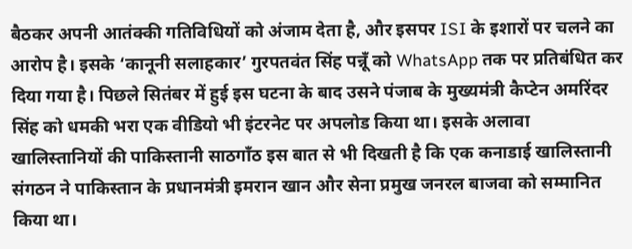बैठकर अपनी आतंक्की गतिविधियों को अंजाम देता है, और इसपर ISI के इशारों पर चलने का आरोप है। इसके ‘कानूनी सलाहकार’ गुरपतवंत सिंह पन्नूँ को WhatsApp तक पर प्रतिबंधित कर दिया गया है। पिछले सितंबर में हुई इस घटना के बाद उसने पंजाब के मुख्यमंत्री कैप्टेन अमरिंदर सिंह को धमकी भरा एक वीडियो भी इंटरनेट पर अपलोड किया था। इसके अलावा खालिस्तानियों की पाकिस्तानी साठगाँठ इस बात से भी दिखती है कि एक कनाडाई खालिस्तानी संगठन ने पाकिस्तान के प्रधानमंत्री इमरान खान और सेना प्रमुख जनरल बाजवा को सम्मानित किया था।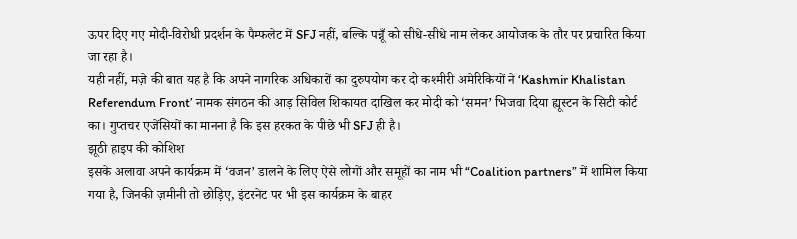ऊपर दिए गए मोदी-विरोधी प्रदर्शन के पैम्फलेट में SFJ नहीं, बल्कि पन्नूँ को सीधे-सीधे नाम लेकर आयोजक के तौर पर प्रचारित किया जा रहा है।
यही नहीं, मज़े की बात यह है कि अपने नागरिक अधिकारों का दुरुपयोग कर दो कश्मीरी अमेरिकियों ने ‘Kashmir Khalistan Referendum Front’ नामक संगठन की आड़ सिविल शिकायत दाखिल कर मोदी को ‘समन’ भिजवा दिया ह्यूस्टन के सिटी कोर्ट का। गुप्तचर एजेंसियों का मानना है कि इस हरकत के पीछे भी SFJ ही है।
झूठी हाइप की कोशिश
इसके अलावा अपने कार्यक्रम में ‘वजन’ डालने के लिए ऐसे लोगों और समूहों का नाम भी “Coalition partners” में शामिल किया गया है, जिनकी ज़मीनी तो छोड़िए, इंटरनेट पर भी इस कार्यक्रम के बाहर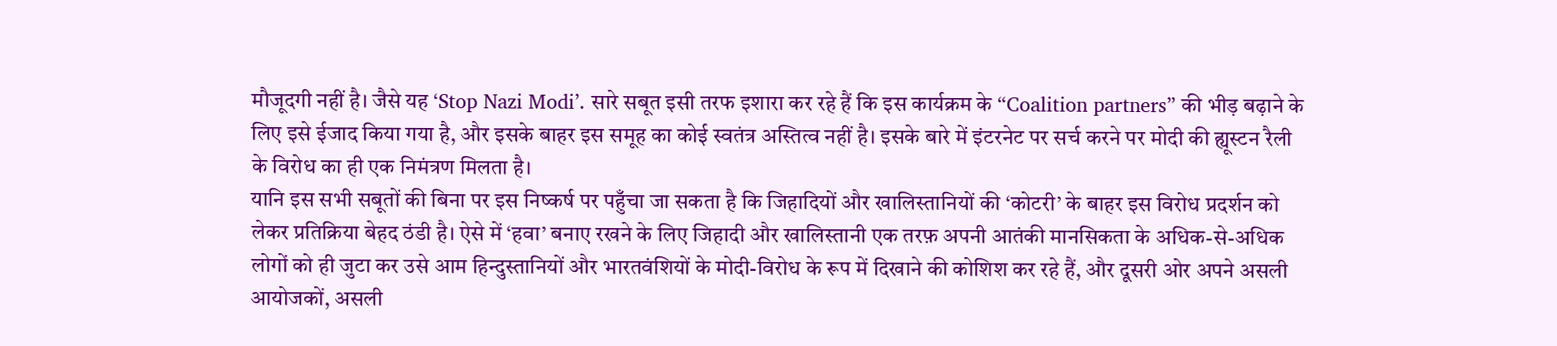मौजूदगी नहीं है। जैसे यह ‘Stop Nazi Modi’. सारे सबूत इसी तरफ इशारा कर रहे हैं कि इस कार्यक्रम के “Coalition partners” की भीड़ बढ़ाने के लिए इसे ईजाद किया गया है, और इसके बाहर इस समूह का कोई स्वतंत्र अस्तित्व नहीं है। इसके बारे में इंटरनेट पर सर्च करने पर मोदी की ह्यूस्टन रैली के विरोध का ही एक निमंत्रण मिलता है।
यानि इस सभी सबूतों की बिना पर इस निष्कर्ष पर पहुँचा जा सकता है कि जिहादियों और खालिस्तानियों की ‘कोटरी’ के बाहर इस विरोध प्रदर्शन को लेकर प्रतिक्रिया बेहद ठंडी है। ऐसे में ‘हवा’ बनाए रखने के लिए जिहादी और खालिस्तानी एक तरफ़ अपनी आतंकी मानसिकता के अधिक-से-अधिक लोगों को ही जुटा कर उसे आम हिन्दुस्तानियों और भारतवंशियों के मोदी-विरोध के रूप में दिखाने की कोशिश कर रहे हैं, और दूसरी ओर अपने असली आयोजकों, असली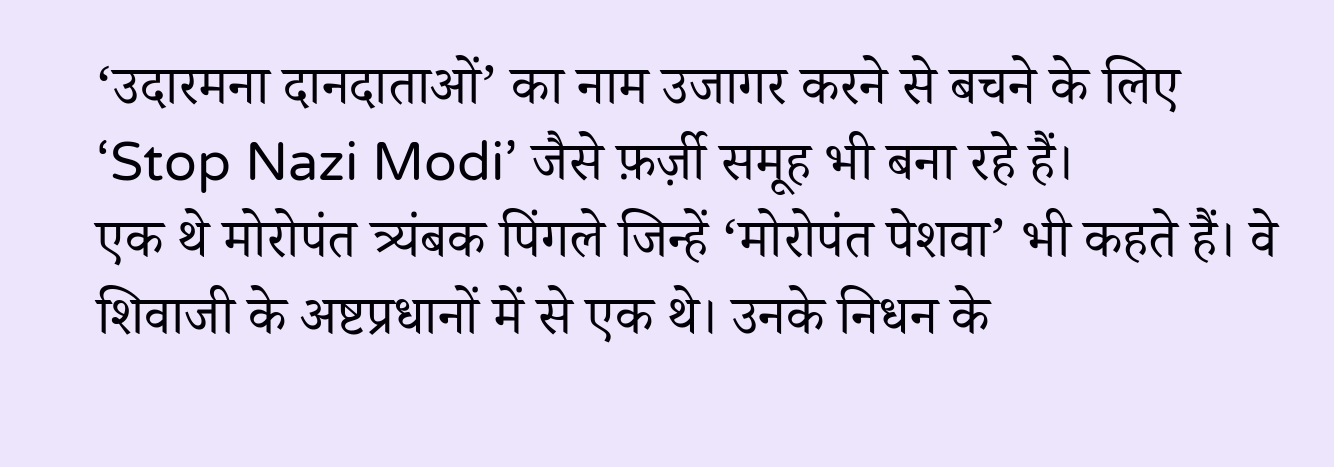‘उदारमना दानदाताओं’ का नाम उजागर करने से बचने के लिए ‘Stop Nazi Modi’ जैसे फ़र्ज़ी समूह भी बना रहे हैं।
एक थे मोरोपंत त्र्यंबक पिंगले जिन्हें ‘मोरोपंत पेशवा’ भी कहते हैं। वे शिवाजी के अष्टप्रधानों में से एक थे। उनके निधन के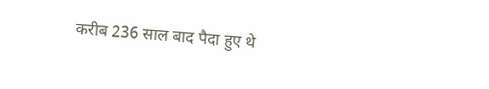करीब 236 साल बाद पैदा हुए थे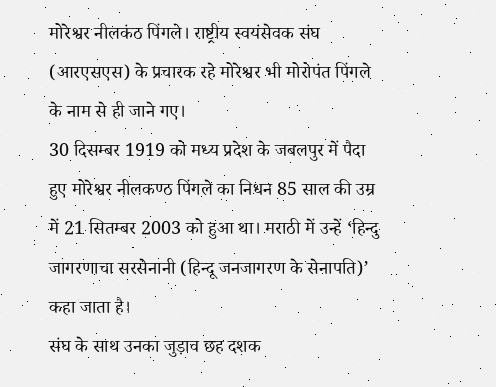मोरेश्वर नीलकंठ पिंगले। राष्ट्रीय स्वयंसेवक संघ (आरएसएस) के प्रचारक रहे मोरेश्वर भी मोरोपंत पिंगले के नाम से ही जाने गए।
30 दिसम्बर 1919 को मध्य प्रदेश के जबलपुर में पैदा हुए मोरेश्वर नीलकण्ठ पिंगले का निधन 85 साल की उम्र में 21 सितम्बर 2003 को हुआ था। मराठी में उन्हें ‘हिन्दु जागरणाचा सरसेनानी (हिन्दू जनजागरण के सेनापति)’ कहा जाता है।
संघ के साथ उनका जुड़ाव छह दशक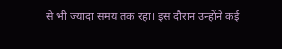से भी ज्यादा समय तक रहा। इस दौरान उन्होंने कई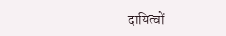दायित्वों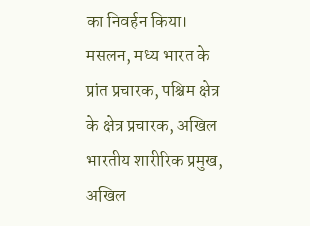का निवर्हन किया। मसलन, मध्य भारत के प्रांत प्रचारक, पश्चिम क्षेत्र के क्षेत्र प्रचारक, अखिल भारतीय शारीरिक प्रमुख, अखिल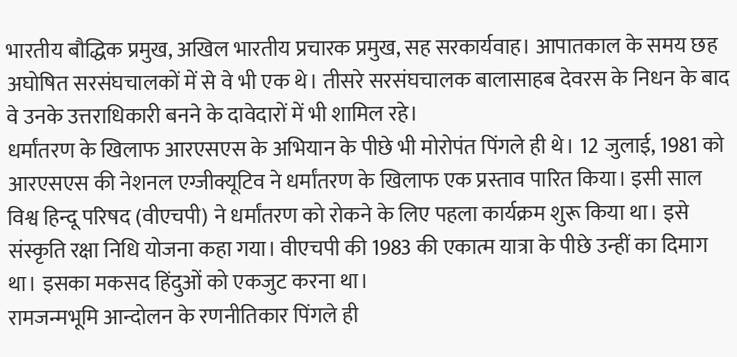भारतीय बौद्धिक प्रमुख, अखिल भारतीय प्रचारक प्रमुख, सह सरकार्यवाह। आपातकाल के समय छह अघोषित सरसंघचालकों में से वे भी एक थे। तीसरे सरसंघचालक बालासाहब देवरस के निधन के बाद वे उनके उत्तराधिकारी बनने के दावेदारों में भी शामिल रहे।
धर्मांतरण के खिलाफ आरएसएस के अभियान के पीछे भी मोरोपंत पिंगले ही थे। 12 जुलाई, 1981 को आरएसएस की नेशनल एग्जीक्यूटिव ने धर्मांतरण के खिलाफ एक प्रस्ताव पारित किया। इसी साल विश्व हिन्दू परिषद (वीएचपी) ने धर्मांतरण को रोकने के लिए पहला कार्यक्रम शुरू किया था। इसे संस्कृति रक्षा निधि योजना कहा गया। वीएचपी की 1983 की एकात्म यात्रा के पीछे उन्हीं का दिमाग था। इसका मकसद हिंदुओं को एकजुट करना था।
रामजन्मभूमि आन्दोलन के रणनीतिकार पिंगले ही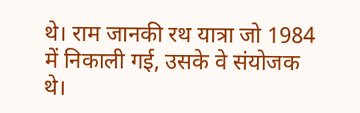थे। राम जानकी रथ यात्रा जो 1984 में निकाली गई, उसके वे संयोजक थे।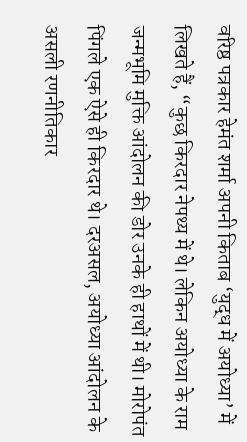वरिष्ठ पत्रकार हेमंत शर्मा अपनी किताब ‘युद्ध में अयोध्या’ में लिखते हैं, “कुछ किरदार नेपथ्य में थे। लेकिन अयोध्या के राम जन्मभूमि मुक्ति आंदोलन की डोर उनके ही हाथों में थी। मोरोपंत पिंगले एक ऐसे ही किरदार थे। दरअसल, अयोध्या आंदोलन के असली रणनीतिकार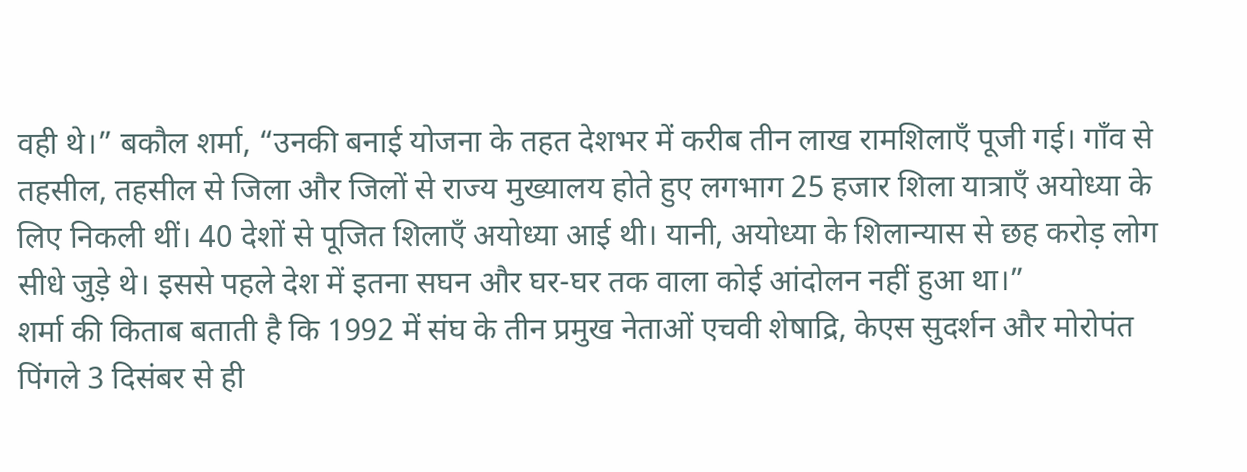वही थे।” बकौल शर्मा, “उनकी बनाई योजना के तहत देशभर में करीब तीन लाख रामशिलाएँ पूजी गई। गॉंव से तहसील, तहसील से जिला और जिलों से राज्य मुख्यालय होते हुए लगभाग 25 हजार शिला यात्राएँ अयोध्या के लिए निकली थीं। 40 देशों से पूजित शिलाएँ अयोध्या आई थी। यानी, अयोध्या के शिलान्यास से छह करोड़ लोग सीधे जुड़े थे। इससे पहले देश में इतना सघन और घर-घर तक वाला कोई आंदोलन नहीं हुआ था।”
शर्मा की किताब बताती है कि 1992 में संघ के तीन प्रमुख नेताओं एचवी शेषाद्रि, केएस सुदर्शन और मोरोपंत पिंगले 3 दिसंबर से ही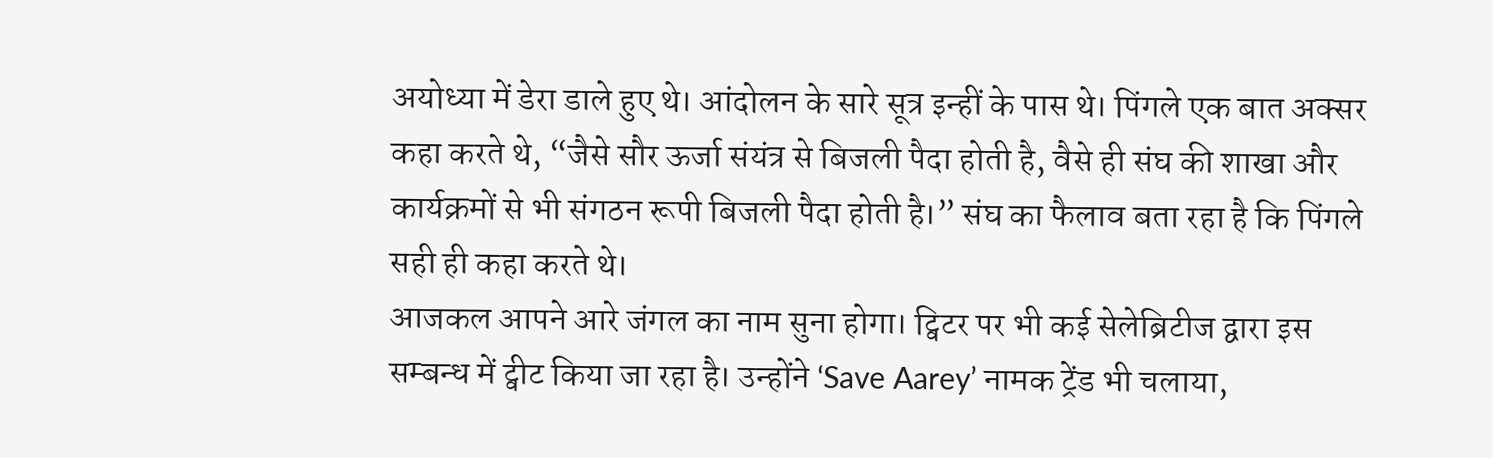अयोध्या में डेरा डाले हुए थे। आंदोलन के सारे सूत्र इन्हीं के पास थे। पिंगले एक बात अक्सर कहा करते थे, “जैसे सौर ऊर्जा संयंत्र से बिजली पैदा होती है, वैसे ही संघ की शाखा और कार्यक्रमों से भी संगठन रूपी बिजली पैदा होती है।” संघ का फैलाव बता रहा है कि पिंगले सही ही कहा करते थे।
आजकल आपने आरे जंगल का नाम सुना होगा। ट्विटर पर भी कई सेलेब्रिटीज द्वारा इस सम्बन्ध में ट्वीट किया जा रहा है। उन्होंने ‘Save Aarey’ नामक ट्रेंड भी चलाया,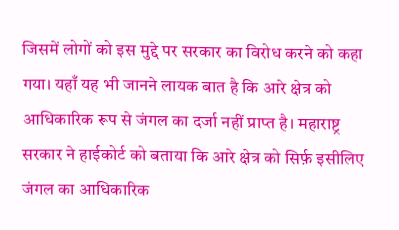जिसमें लोगों को इस मुद्दे पर सरकार का विरोध करने को कहा गया। यहाँ यह भी जानने लायक बात है कि आरे क्षेत्र को आधिकारिक रूप से जंगल का दर्जा नहीं प्राप्त है। महाराष्ट्र सरकार ने हाईकोर्ट को बताया कि आरे क्षेत्र को सिर्फ़ इसीलिए जंगल का आधिकारिक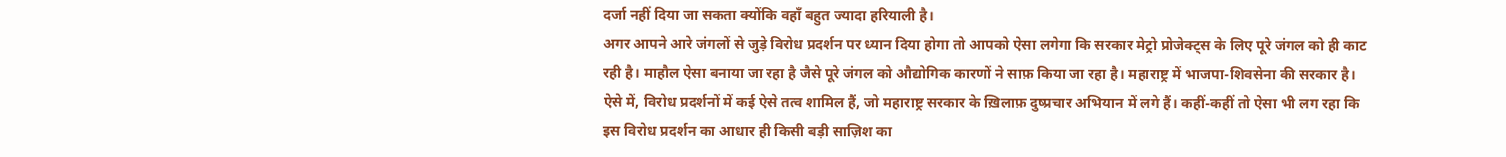दर्जा नहीं दिया जा सकता क्योंकि वहाँ बहुत ज्यादा हरियाली है।
अगर आपने आरे जंगलों से जुड़े विरोध प्रदर्शन पर ध्यान दिया होगा तो आपको ऐसा लगेगा कि सरकार मेट्रो प्रोजेक्ट्स के लिए पूरे जंगल को ही काट रही है। माहौल ऐसा बनाया जा रहा है जैसे पूरे जंगल को औद्योगिक कारणों ने साफ़ किया जा रहा है। महाराष्ट्र में भाजपा-शिवसेना की सरकार है। ऐसे में, विरोध प्रदर्शनों में कई ऐसे तत्व शामिल हैं, जो महाराष्ट्र सरकार के ख़िलाफ़ दुष्प्रचार अभियान में लगे हैं। कहीं-कहीं तो ऐसा भी लग रहा कि इस विरोध प्रदर्शन का आधार ही किसी बड़ी साज़िश का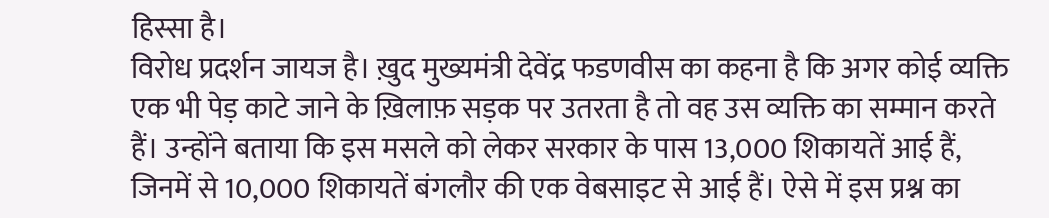हिस्सा है।
विरोध प्रदर्शन जायज है। ख़ुद मुख्यमंत्री देवेंद्र फडणवीस का कहना है कि अगर कोई व्यक्ति एक भी पेड़ काटे जाने के ख़िलाफ़ सड़क पर उतरता है तो वह उस व्यक्ति का सम्मान करते हैं। उन्होंने बताया कि इस मसले को लेकर सरकार के पास 13,000 शिकायतें आई हैं, जिनमें से 10,000 शिकायतें बंगलौर की एक वेबसाइट से आई हैं। ऐसे में इस प्रश्न का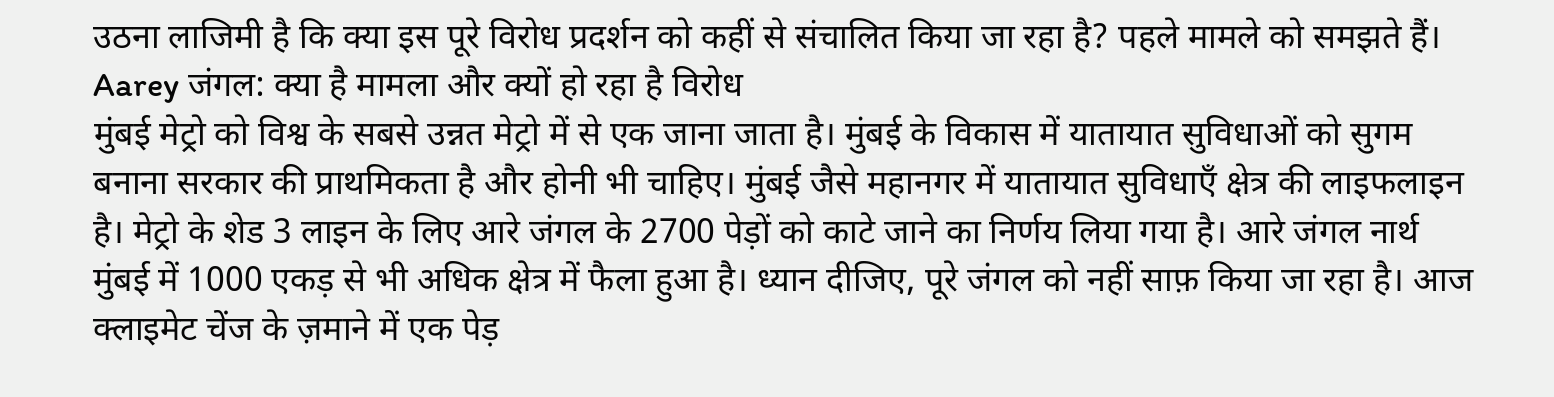उठना लाजिमी है कि क्या इस पूरे विरोध प्रदर्शन को कहीं से संचालित किया जा रहा है? पहले मामले को समझते हैं।
Aarey जंगल: क्या है मामला और क्यों हो रहा है विरोध
मुंबई मेट्रो को विश्व के सबसे उन्नत मेट्रो में से एक जाना जाता है। मुंबई के विकास में यातायात सुविधाओं को सुगम बनाना सरकार की प्राथमिकता है और होनी भी चाहिए। मुंबई जैसे महानगर में यातायात सुविधाएँ क्षेत्र की लाइफलाइन है। मेट्रो के शेड 3 लाइन के लिए आरे जंगल के 2700 पेड़ों को काटे जाने का निर्णय लिया गया है। आरे जंगल नार्थ मुंबई में 1000 एकड़ से भी अधिक क्षेत्र में फैला हुआ है। ध्यान दीजिए, पूरे जंगल को नहीं साफ़ किया जा रहा है। आज क्लाइमेट चेंज के ज़माने में एक पेड़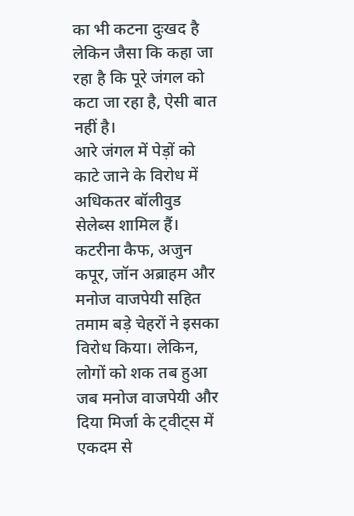का भी कटना दुःखद है लेकिन जैसा कि कहा जा रहा है कि पूरे जंगल को कटा जा रहा है, ऐसी बात नहीं है।
आरे जंगल में पेड़ों को काटे जाने के विरोध में अधिकतर बॉलीवुड सेलेब्स शामिल हैं। कटरीना कैफ, अजुन कपूर, जॉन अब्राहम और मनोज वाजपेयी सहित तमाम बड़े चेहरों ने इसका विरोध किया। लेकिन, लोगों को शक तब हुआ जब मनोज वाजपेयी और दिया मिर्जा के ट्वीट्स में एकदम से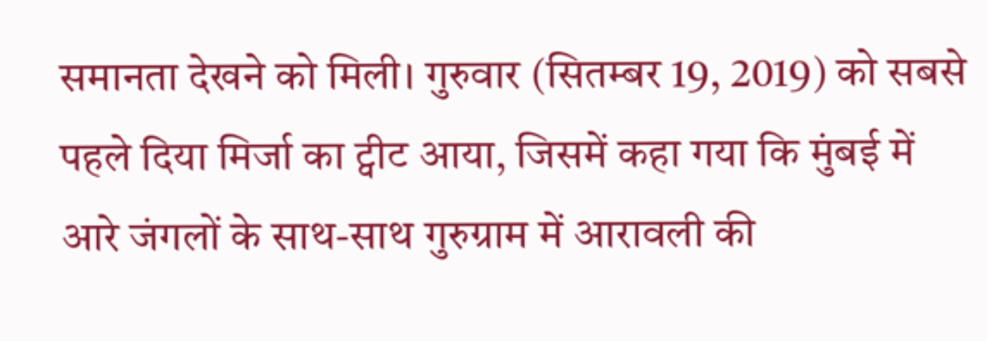समानता देखने को मिली। गुरुवार (सितम्बर 19, 2019) को सबसे पहले दिया मिर्जा का ट्वीट आया, जिसमें कहा गया कि मुंबई में आरे जंगलों के साथ-साथ गुरुग्राम में आरावली की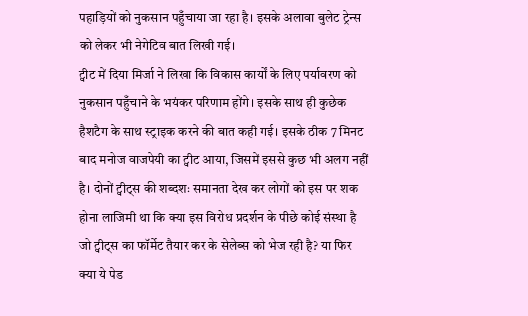पहाड़ियों को नुकसान पहुँचाया जा रहा है। इसके अलावा बुलेट ट्रेन्स को लेकर भी नेगेटिव बात लिखी गई।
ट्वीट में दिया मिर्जा ने लिखा कि विकास कार्यों के लिए पर्यावरण को नुकसान पहुँचाने के भयंकर परिणाम होंगे। इसके साथ ही कुछेक हैशटैग के साथ स्ट्राइक करने की बात कही गई। इसके ठीक 7 मिनट बाद मनोज वाजपेयी का ट्वीट आया, जिसमें इससे कुछ भी अलग नहीं है। दोनों ट्वीट्स की शब्दशः समानता देख कर लोगों को इस पर शक होना लाजिमी था कि क्या इस विरोध प्रदर्शन के पीछे कोई संस्था है जो ट्वीट्स का फॉर्मेट तैयार कर के सेलेब्स को भेज रही है? या फिर क्या ये पेड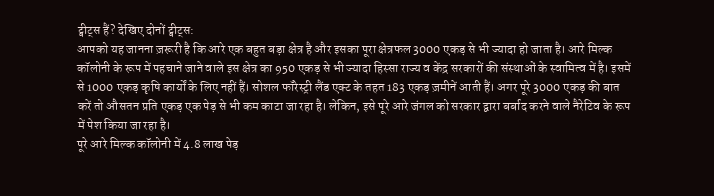ट्वीट्स हैं? देखिए दोनों ट्वीट्स:
आपको यह जानना ज़रूरी है कि आरे एक बहुत बड़ा क्षेत्र है और इसका पूरा क्षेत्रफल 3000 एकड़ से भी ज्यादा हो जाता है। आरे मिल्क कॉलोनी के रूप में पहचाने जाने वाले इस क्षेत्र का 950 एकड़ से भी ज्यादा हिस्सा राज्य व केंद्र सरकारों की संस्थाओं के स्वामित्व में है। इसमें से 1000 एकड़ कृषि कार्यों के लिए नहीं हैं। सोशल फॉरेस्ट्री लैंड एक्ट के तहत 183 एकड़ ज़मीनें आती हैं। अगर पूरे 3000 एकड़ की बात करें तो औसतन प्रति एकड़ एक पेड़ से भी कम काटा जा रहा है। लेकिन, इसे पूरे आरे जंगल को सरकार द्वारा बर्बाद करने वाले नैरेटिव के रूप में पेश किया जा रहा है।
पूरे आरे मिल्क कॉलोनी में 4.8 लाख पेड़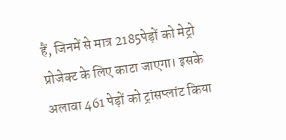हैं, जिनमें से मात्र 2185पेड़ों को मेट्रो प्रोजेक्ट के लिए काटा जाएगा। इसके अलावा 461 पेड़ों को ट्रांसप्लांट किया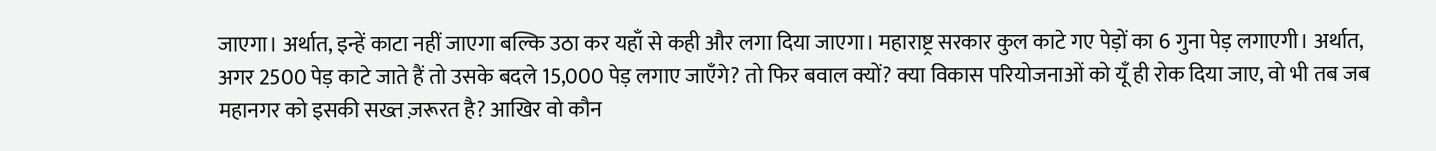जाएगा। अर्थात, इन्हें काटा नहीं जाएगा बल्कि उठा कर यहाँ से कही और लगा दिया जाएगा। महाराष्ट्र सरकार कुल काटे गए पेड़ों का 6 गुना पेड़ लगाएगी। अर्थात, अगर 2500 पेड़ काटे जाते हैं तो उसके बदले 15,000 पेड़ लगाए जाएँगे? तो फिर बवाल क्यों? क्या विकास परियोजनाओं को यूँ ही रोक दिया जाए, वो भी तब जब महानगर को इसकी सख्त ज़रूरत है? आखिर वो कौन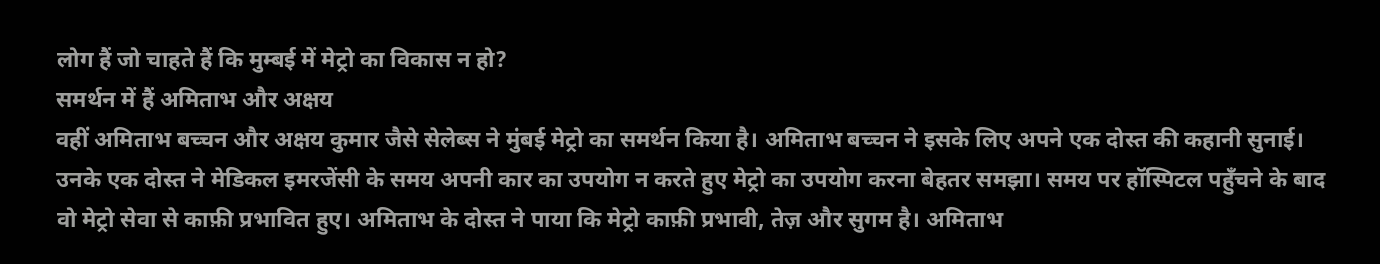लोग हैं जो चाहते हैं कि मुम्बई में मेट्रो का विकास न हो?
समर्थन में हैं अमिताभ और अक्षय
वहीं अमिताभ बच्चन और अक्षय कुमार जैसे सेलेब्स ने मुंबई मेट्रो का समर्थन किया है। अमिताभ बच्चन ने इसके लिए अपने एक दोस्त की कहानी सुनाई। उनके एक दोस्त ने मेडिकल इमरजेंसी के समय अपनी कार का उपयोग न करते हुए मेट्रो का उपयोग करना बेहतर समझा। समय पर हॉस्पिटल पहुँचने के बाद वो मेट्रो सेवा से काफ़ी प्रभावित हुए। अमिताभ के दोस्त ने पाया कि मेट्रो काफ़ी प्रभावी, तेज़ और सुगम है। अमिताभ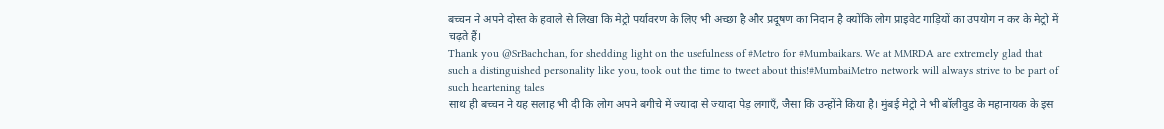बच्चन ने अपने दोस्त के हवाले से लिखा कि मेट्रो पर्यावरण के लिए भी अच्छा है और प्रदूषण का निदान है क्योंकि लोग प्राइवेट गाड़ियों का उपयोग न कर के मेट्रो में चढ़ते हैं।
Thank you @SrBachchan, for shedding light on the usefulness of #Metro for #Mumbaikars. We at MMRDA are extremely glad that such a distinguished personality like you, took out the time to tweet about this!#MumbaiMetro network will always strive to be part of such heartening tales
साथ ही बच्चन ने यह सलाह भी दी कि लोग अपने बगीचे में ज्यादा से ज्यादा पेड़ लगाएँ, जैसा कि उन्होंने किया है। मुंबई मेट्रो ने भी बॉलीवुड के महानायक के इस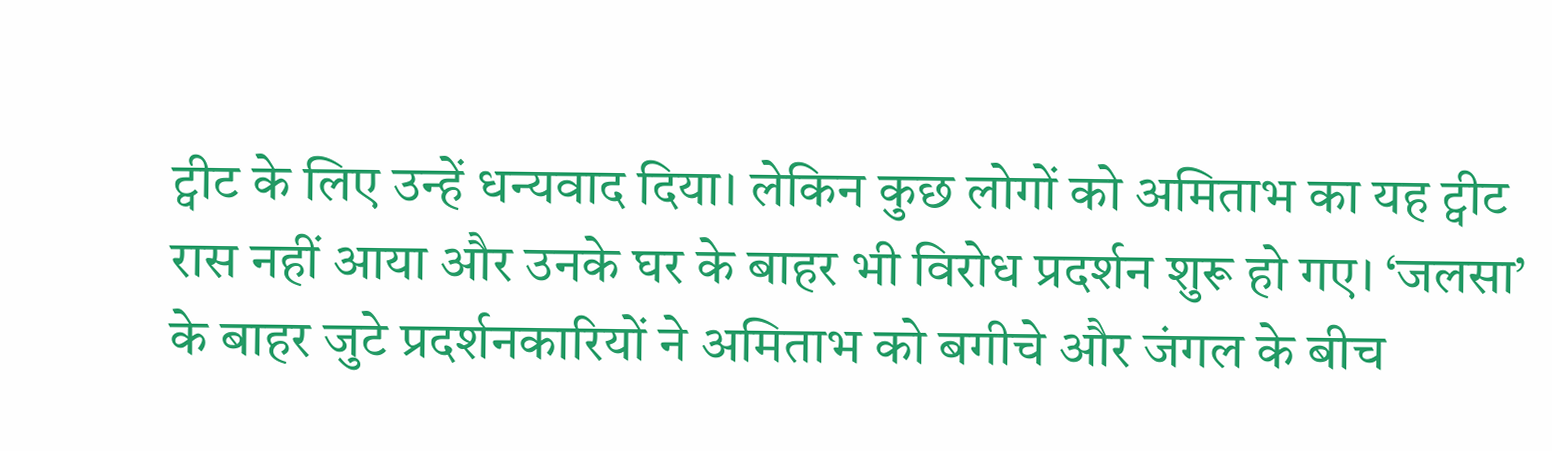ट्वीट के लिए उन्हें धन्यवाद दिया। लेकिन कुछ लोगों को अमिताभ का यह ट्वीट रास नहीं आया और उनके घर के बाहर भी विरोध प्रदर्शन शुरू हो गए। ‘जलसा’ के बाहर जुटे प्रदर्शनकारियों ने अमिताभ को बगीचे और जंगल के बीच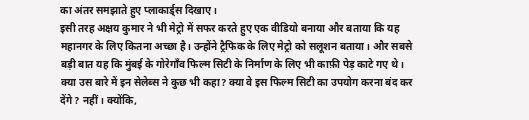का अंतर समझाते हुए प्लाकार्ड्स दिखाए।
इसी तरह अक्षय कुमार ने भी मेट्रो में सफर करते हुए एक वीडियो बनाया और बताया कि यह महानगर के लिए कितना अच्छा है। उन्होंने ट्रैफिक के लिए मेट्रो को सलूशन बताया। और सबसे बड़ी बात यह कि मुंबई के गोरेगाँव फिल्म सिटी के निर्माण के लिए भी काफ़ी पेड़ काटे गए थे। क्या उस बारे में इन सेलेब्स ने कुछ भी कहा? क्या वे इस फिल्म सिटी का उपयोग करना बंद कर देंगे? नहीं। क्योंकि,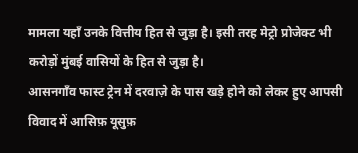मामला यहाँ उनके वित्तीय हित से जुड़ा है। इसी तरह मेट्रो प्रोजेक्ट भी करोड़ों मुंबई वासियों के हित से जुड़ा है।
आसनगाँव फास्ट ट्रेन में दरवाज़े के पास खड़े होने को लेकर हुए आपसी विवाद में आसिफ़ यूसुफ़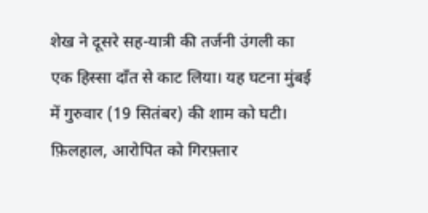शेख ने दूसरे सह-यात्री की तर्जनी उंगली का एक हिस्सा दाँत से काट लिया। यह घटना मुंबई में गुरुवार (19 सितंबर) की शाम को घटी। फ़िलहाल, आरोपित को गिरफ़्तार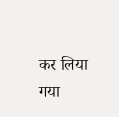कर लिया गया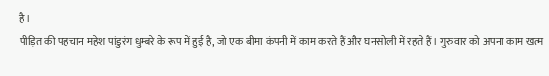है।
पीड़ित की पहचान महेश पांडुरंग धुम्बरे के रूप में हुई है, जो एक बीमा कंपनी में काम करते हैं और घनसोली में रहते हैं। गुरुवार को अपना काम खत्म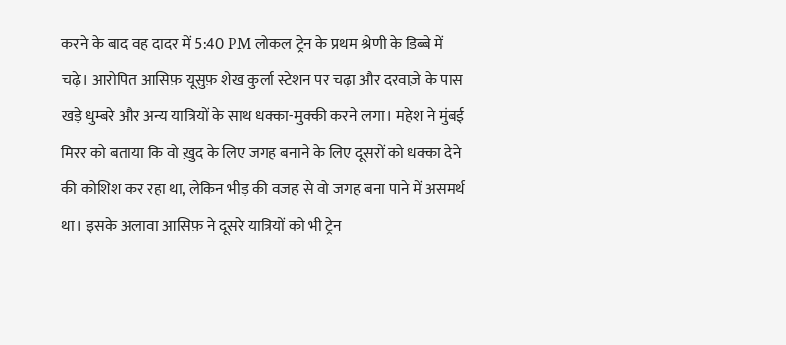करने के बाद वह दादर में 5:40 PM लोकल ट्रेन के प्रथम श्रेणी के डिब्बे में चढ़े। आरोपित आसिफ़ यूसुफ़ शेख कुर्ला स्टेशन पर चढ़ा और दरवाज़े के पास खड़े धुम्बरे और अन्य यात्रियों के साथ धक्का-मुक्की करने लगा। महेश ने मुंबई मिरर को बताया कि वो ख़ुद के लिए जगह बनाने के लिए दूसरों को धक्का देने की कोशिश कर रहा था, लेकिन भीड़ की वजह से वो जगह बना पाने में असमर्थ था। इसके अलावा आसिफ़ ने दूसरे यात्रियों को भी ट्रेन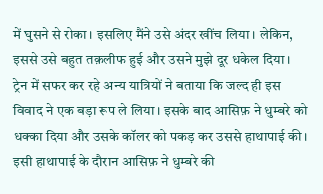में घुसने से रोका। इसलिए मैंने उसे अंदर खींच लिया। लेकिन, इससे उसे बहुत तक़लीफ हुई और उसने मुझे दूर धकेल दिया।
ट्रेन में सफर कर रहे अन्य यात्रियों ने बताया कि जल्द ही इस विवाद ने एक बड़ा रूप ले लिया। इसके बाद आसिफ़ ने धुम्बरे को धक्का दिया और उसके कॉलर को पकड़ कर उससे हाथापाई की। इसी हाथापाई के दौरान आसिफ़ ने धुम्बरे की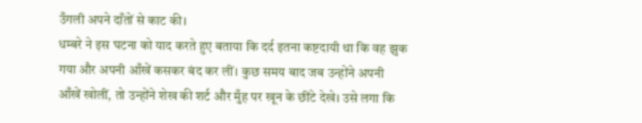उँगली अपने दाँतों से काट की।
धम्बरे ने इस घटना को याद करते हुए बताया कि दर्द इतना कष्टदायी था कि वह झुक गया और अपनी आँखें कसकर बंद कर लीं। कुछ समय बाद जब उन्होंने अपनी आँखें खोलीं, तो उन्होंने शेख की शर्ट और मुँह पर खून के छींटे देखे। उसे लगा कि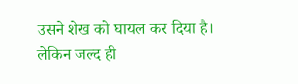उसने शेख को घायल कर दिया है। लेकिन जल्द ही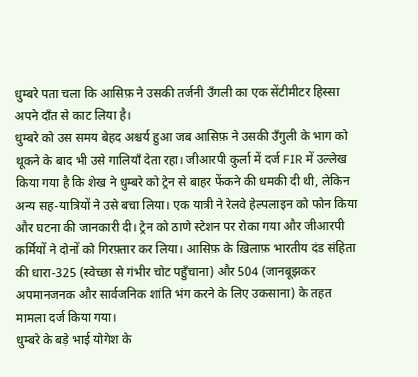धुम्बरे पता चला कि आसिफ़ ने उसकी तर्जनी उँगली का एक सेंटीमीटर हिस्सा अपने दाँत से काट लिया है।
धुम्बरे को उस समय बेहद अश्चर्य हुआ जब आसिफ़ ने उसकी उँगुली के भाग को थूकने के बाद भी उसे गालियाँ देता रहा। जीआरपी कुर्ला में दर्ज FIR में उल्लेख किया गया है कि शेख ने धुम्बरे को ट्रेन से बाहर फेंकने की धमकी दी थी, लेकिन अन्य सह-यात्रियों ने उसे बचा लिया। एक यात्री ने रेलवे हेल्पलाइन को फोन किया और घटना की जानकारी दी। ट्रेन को ठाणे स्टेशन पर रोका गया और जीआरपी कर्मियों ने दोनों को गिरफ़्तार कर लिया। आसिफ़ के ख़िलाफ़ भारतीय दंड संहिता की धारा-325 (स्वेच्छा से गंभीर चोट पहुँचाना) और 504 (जानबूझकर अपमानजनक और सार्वजनिक शांति भंग करने के लिए उकसाना) के तहत मामला दर्ज किया गया।
धुम्बरे के बड़े भाई योगेश के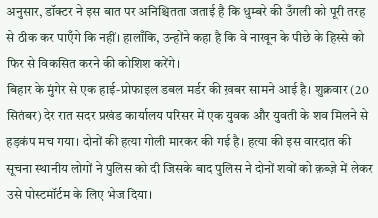अनुसार, डॉक्टर ने इस बात पर अनिश्चितता जताई है कि धुम्बरे की उँगली को पूरी तरह से ठीक कर पाएँगे कि नहीं। हालाँकि, उन्होंने कहा है कि वे नाखून के पीछे के हिस्से को फिर से विकसित करने की कोशिश करेंगे।
बिहार के मुंगेर से एक हाई-प्रोफाइल डबल मर्डर की ख़बर सामने आई है। शुक्रवार (20 सितंबर) देर रात सदर प्रखंड कार्यालय परिसर में एक युवक और युवती के शव मिलने से हड़कंप मच गया। दोनों की हत्या गोली मारकर की गई है। हत्या की इस वारदात की सूचना स्थानीय लोगों ने पुलिस को दी जिसके बाद पुलिस ने दोनों शवों को क़ब्ज़े में लेकर उसे पोस्टमॉर्टम के लिए भेज दिया।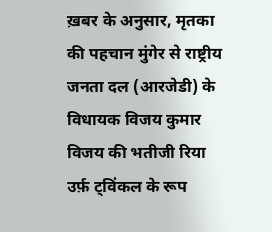ख़बर के अनुसार, मृतका की पहचान मुंगेर से राष्ट्रीय जनता दल (आरजेडी) के विधायक विजय कुमार विजय की भतीजी रिया उर्फ़ ट्विंकल के रूप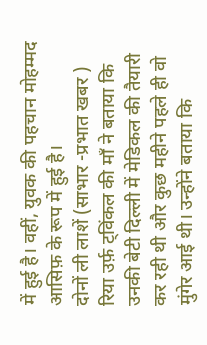में हुई है। वहीं, युवक की पहचान मोहम्मद आसिफ़ के रूप में हुई है।
दोनों ली लाशें (साभार -प्रभात खबर )
रिया उर्फ़ ट्विंकल की माँ ने बताया कि उनकी बेटी दिल्ली में मेडिकल की तैयारी कर रही थी और कुछ महीने पहले ही वो मुंगेर आई थी। उन्होंने बताया कि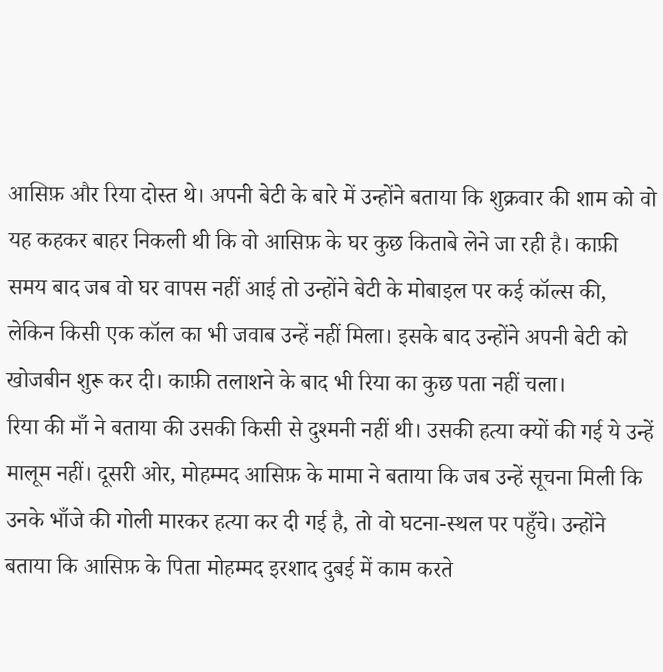आसिफ़ और रिया दोस्त थे। अपनी बेटी के बारे में उन्होंने बताया कि शुक्रवार की शाम को वो यह कहकर बाहर निकली थी कि वो आसिफ़ के घर कुछ किताबे लेने जा रही है। काफ़ी समय बाद जब वो घर वापस नहीं आई तो उन्होंने बेटी के मोबाइल पर कई कॉल्स की, लेकिन किसी एक कॉल का भी जवाब उन्हें नहीं मिला। इसके बाद उन्होंने अपनी बेटी को खोजबीन शुरू कर दी। काफ़ी तलाशने के बाद भी रिया का कुछ पता नहीं चला।
रिया की माँ ने बताया की उसकी किसी से दुश्मनी नहीं थी। उसकी हत्या क्यों की गई ये उन्हें मालूम नहीं। दूसरी ओर, मोहम्मद आसिफ़ के मामा ने बताया कि जब उन्हें सूचना मिली कि उनके भाँजे की गोली मारकर हत्या कर दी गई है, तो वो घटना-स्थल पर पहुँचे। उन्होंने बताया कि आसिफ़ के पिता मोहम्मद इरशाद दुबई में काम करते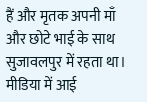हैं और मृतक अपनी माँ और छोटे भाई के साथ सुजावलपुर में रहता था।
मीडिया में आई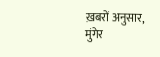ख़बरों अनुसार, मुंगेर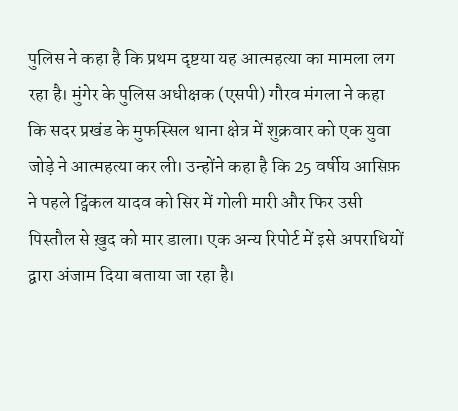पुलिस ने कहा है कि प्रथम दृष्टया यह आत्महत्या का मामला लग रहा है। मुंगेर के पुलिस अधीक्षक (एसपी) गौरव मंगला ने कहा कि सदर प्रखंड के मुफस्सिल थाना क्षेत्र में शुक्रवार को एक युवा जोड़े ने आत्महत्या कर ली। उन्होंने कहा है कि 25 वर्षीय आसिफ़ ने पहले ट्विंकल यादव को सिर में गोली मारी और फिर उसी पिस्तौल से ख़ुद को मार डाला। एक अन्य रिपोर्ट में इसे अपराधियों द्वारा अंजाम दिया बताया जा रहा है।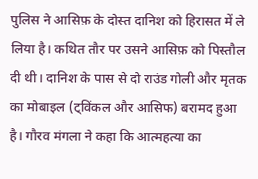पुलिस ने आसिफ़ के दोस्त दानिश को हिरासत में ले लिया है। कथित तौर पर उसने आसिफ़ को पिस्तौल दी थी। दानिश के पास से दो राउंड गोली और मृतक का मोबाइल (ट्विंकल और आसिफ) बरामद हुआ है। गौरव मंगला ने कहा कि आत्महत्या का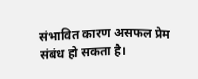संभावित कारण असफल प्रेम संबंध हो सकता है।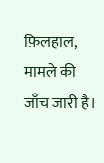फ़िलहाल, मामले की जाँच जारी है।